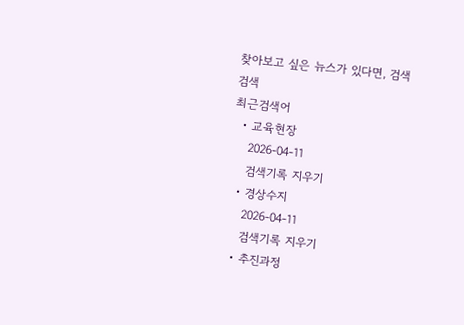찾아보고 싶은 뉴스가 있다면, 검색
검색
최근검색어
  • 교육현장
    2026-04-11
    검색기록 지우기
  • 경상수지
    2026-04-11
    검색기록 지우기
  • 추진과정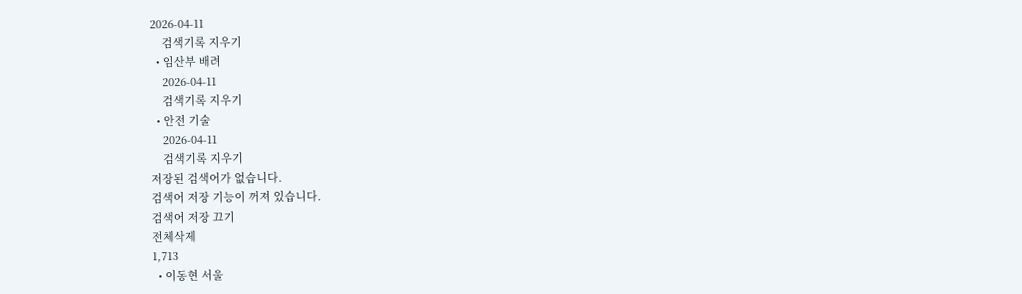2026-04-11
    검색기록 지우기
  • 임산부 배려
    2026-04-11
    검색기록 지우기
  • 안전 기술
    2026-04-11
    검색기록 지우기
저장된 검색어가 없습니다.
검색어 저장 기능이 꺼져 있습니다.
검색어 저장 끄기
전체삭제
1,713
  • 이동현 서울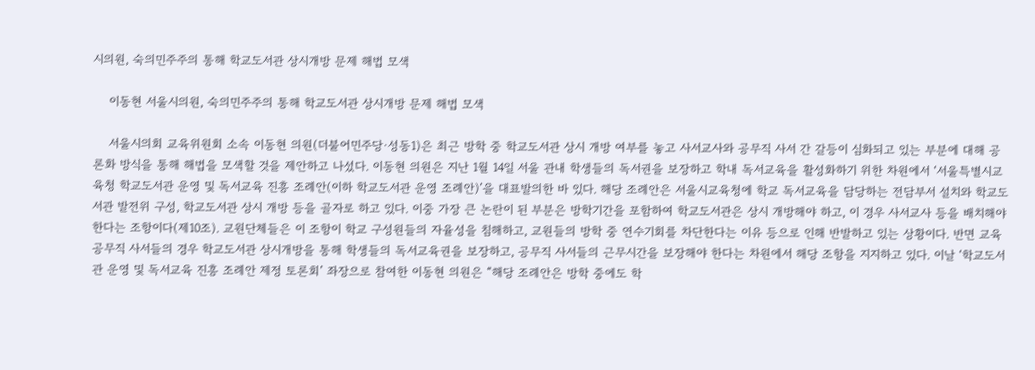시의원, 숙의민주주의 통해 학교도서관 상시개방 문제 해법 모색

    이동현 서울시의원, 숙의민주주의 통해 학교도서관 상시개방 문제 해법 모색

    서울시의회 교육위원회 소속 이동현 의원(더불어민주당·성동1)은 최근 방학 중 학교도서관 상시 개방 여부를 놓고 사서교사와 공무직 사서 간 갈등이 심화되고 있는 부분에 대해 공론화 방식을 통해 해법을 모색할 것을 제안하고 나섰다. 이동현 의원은 지난 1월 14일 서울 관내 학생들의 독서권을 보장하고 학내 독서교육을 활성화하기 위한 차원에서 ‘서울특별시교육청 학교도서관 운영 및 독서교육 진흥 조례안(이하 학교도서관 운영 조례안)’을 대표발의한 바 있다. 해당 조례안은 서울시교육청에 학교 독서교육을 담당하는 전담부서 설치와 학교도서관 발전위 구성, 학교도서관 상시 개방 등을 골자로 하고 있다. 이중 가장 큰 논란이 된 부분은 방학기간을 포함하여 학교도서관은 상시 개방해야 하고, 이 경우 사서교사 등을 배치해야 한다는 조항이다(제10조). 교원단체들은 이 조항이 학교 구성원들의 자율성을 침해하고, 교원들의 방학 중 연수기회를 차단한다는 이유 등으로 인해 반발하고 있는 상황이다. 반면 교육공무직 사서들의 경우 학교도서관 상시개방을 통해 학생들의 독서교육권을 보장하고, 공무직 사서들의 근무시간을 보장해야 한다는 차원에서 해당 조항을 지지하고 있다. 이날 ‘학교도서관 운영 및 독서교육 진흥 조례안 제정 토론회’ 좌장으로 참여한 이동현 의원은 “해당 조례안은 방학 중에도 학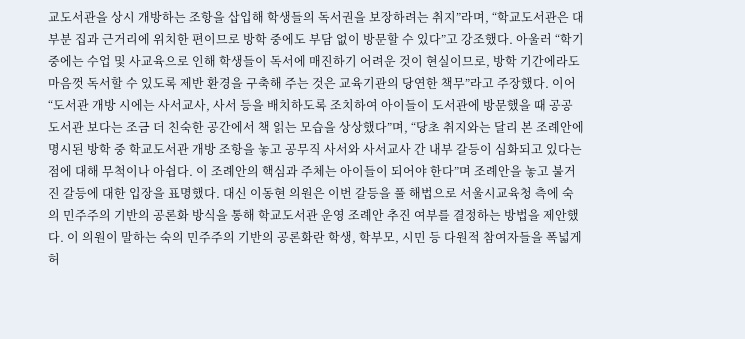교도서관을 상시 개방하는 조항을 삽입해 학생들의 독서권을 보장하려는 취지”라며, “학교도서관은 대부분 집과 근거리에 위치한 편이므로 방학 중에도 부담 없이 방문할 수 있다”고 강조했다. 아울러 “학기 중에는 수업 및 사교육으로 인해 학생들이 독서에 매진하기 어려운 것이 현실이므로, 방학 기간에라도 마음껏 독서할 수 있도록 제반 환경을 구축해 주는 것은 교육기관의 당연한 책무”라고 주장했다. 이어 “도서관 개방 시에는 사서교사, 사서 등을 배치하도록 조치하여 아이들이 도서관에 방문했을 때 공공도서관 보다는 조금 더 친숙한 공간에서 책 읽는 모습을 상상했다”며, “당초 취지와는 달리 본 조례안에 명시된 방학 중 학교도서관 개방 조항을 놓고 공무직 사서와 사서교사 간 내부 갈등이 심화되고 있다는 점에 대해 무척이나 아쉽다. 이 조례안의 핵심과 주체는 아이들이 되어야 한다”며 조례안을 놓고 불거진 갈등에 대한 입장을 표명했다. 대신 이동현 의원은 이번 갈등을 풀 해법으로 서울시교육청 측에 숙의 민주주의 기반의 공론화 방식을 통해 학교도서관 운영 조례안 추진 여부를 결정하는 방법을 제안했다. 이 의원이 말하는 숙의 민주주의 기반의 공론화란 학생, 학부모, 시민 등 다원적 참여자들을 폭넓게 허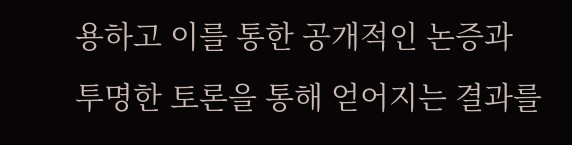용하고 이를 통한 공개적인 논증과 투명한 토론을 통해 얻어지는 결과를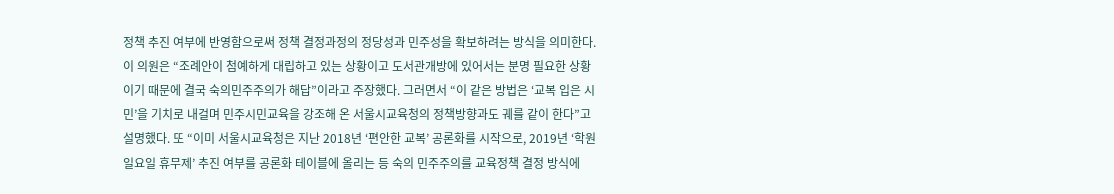정책 추진 여부에 반영함으로써 정책 결정과정의 정당성과 민주성을 확보하려는 방식을 의미한다. 이 의원은 “조례안이 첨예하게 대립하고 있는 상황이고 도서관개방에 있어서는 분명 필요한 상황이기 때문에 결국 숙의민주주의가 해답”이라고 주장했다. 그러면서 “이 같은 방법은 ‘교복 입은 시민’을 기치로 내걸며 민주시민교육을 강조해 온 서울시교육청의 정책방향과도 궤를 같이 한다”고 설명했다. 또 “이미 서울시교육청은 지난 2018년 ‘편안한 교복’ 공론화를 시작으로, 2019년 ‘학원 일요일 휴무제’ 추진 여부를 공론화 테이블에 올리는 등 숙의 민주주의를 교육정책 결정 방식에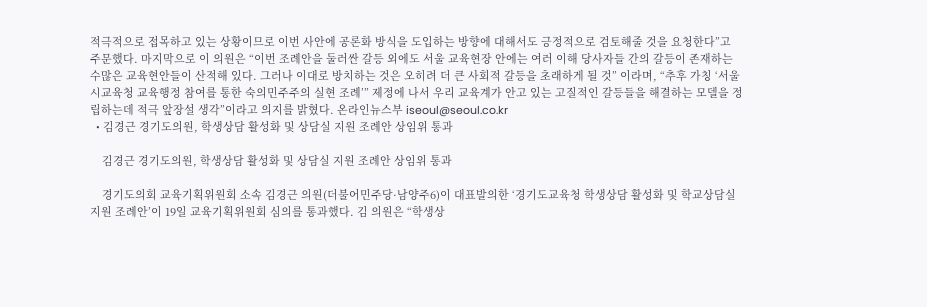적극적으로 접목하고 있는 상황이므로 이번 사안에 공론화 방식을 도입하는 방향에 대해서도 긍정적으로 검토해줄 것을 요청한다”고 주문했다. 마지막으로 이 의원은 “이번 조례안을 둘러싼 갈등 외에도 서울 교육현장 안에는 여러 이해 당사자들 간의 갈등이 존재하는 수많은 교육현안들이 산적해 있다. 그러나 이대로 방치하는 것은 오히려 더 큰 사회적 갈등을 초래하게 될 것” 이라며, “추후 가칭 ‘서울시교육청 교육행정 참여를 통한 숙의민주주의 실현 조례’” 제정에 나서 우리 교육계가 안고 있는 고질적인 갈등들을 해결하는 모델을 정립하는데 적극 앞장설 생각”이라고 의지를 밝혔다. 온라인뉴스부 iseoul@seoul.co.kr
  • 김경근 경기도의원, 학생상담 활성화 및 상담실 지원 조례안 상임위 통과

    김경근 경기도의원, 학생상담 활성화 및 상담실 지원 조례안 상임위 통과

    경기도의회 교육기획위원회 소속 김경근 의원(더불어민주당·남양주6)이 대표발의한 ‘경기도교육청 학생상담 활성화 및 학교상담실 지원 조례안’이 19일 교육기획위원회 심의를 통과했다. 김 의원은 “학생상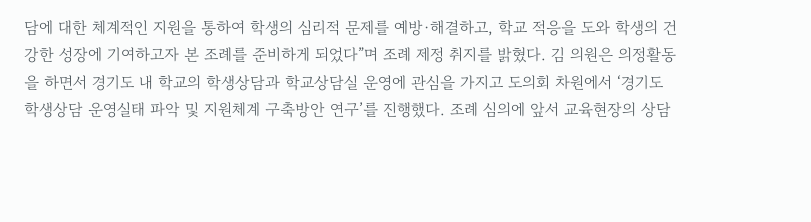담에 대한 체계적인 지원을 통하여 학생의 심리적 문제를 예방·해결하고, 학교 적응을 도와 학생의 건강한 성장에 기여하고자 본 조례를 준비하게 되었다”며 조례 제정 취지를 밝혔다. 김 의원은 의정활동을 하면서 경기도 내 학교의 학생상담과 학교상담실 운영에 관심을 가지고 도의회 차원에서 ‘경기도 학생상담 운영실태 파악 및 지원체계 구축방안 연구’를 진행했다. 조례 심의에 앞서 교육현장의 상담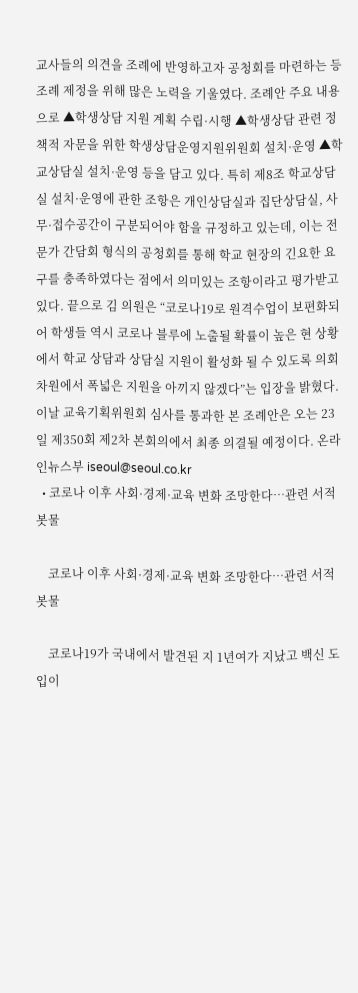교사들의 의견을 조례에 반영하고자 공청회를 마련하는 등 조례 제정을 위해 많은 노력을 기울였다. 조례안 주요 내용으로 ▲학생상담 지원 계획 수립·시행 ▲학생상담 관련 정책적 자문을 위한 학생상담운영지원위원회 설치·운영 ▲학교상담실 설치·운영 등을 담고 있다. 특히 제8조 학교상담실 설치·운영에 관한 조항은 개인상담실과 집단상담실, 사무·접수공간이 구분되어야 함을 규정하고 있는데, 이는 전문가 간담회 형식의 공청회를 통해 학교 현장의 긴요한 요구를 충족하였다는 점에서 의미있는 조항이라고 평가받고 있다. 끝으로 김 의원은 “코로나19로 원격수업이 보편화되어 학생들 역시 코로나 블루에 노출될 확률이 높은 현 상황에서 학교 상담과 상담실 지원이 활성화 될 수 있도록 의회 차원에서 폭넓은 지원을 아끼지 않겠다”는 입장을 밝혔다. 이날 교육기획위원회 심사를 통과한 본 조례안은 오는 23일 제350회 제2차 본회의에서 최종 의결될 예정이다. 온라인뉴스부 iseoul@seoul.co.kr
  • 코로나 이후 사회·경제·교육 변화 조망한다…관련 서적 봇물

    코로나 이후 사회·경제·교육 변화 조망한다…관련 서적 봇물

    코로나19가 국내에서 발견된 지 1년여가 지났고 백신 도입이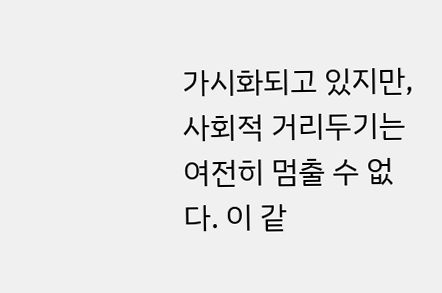가시화되고 있지만, 사회적 거리두기는 여전히 멈출 수 없다. 이 같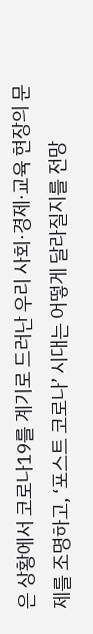은 상황에서 코로나19를 계기로 드러난 우리 사회·경제·교육 현장의 문제를 조명하고, ‘포스트 코로나’ 시대는 어떻게 달라질지를 전망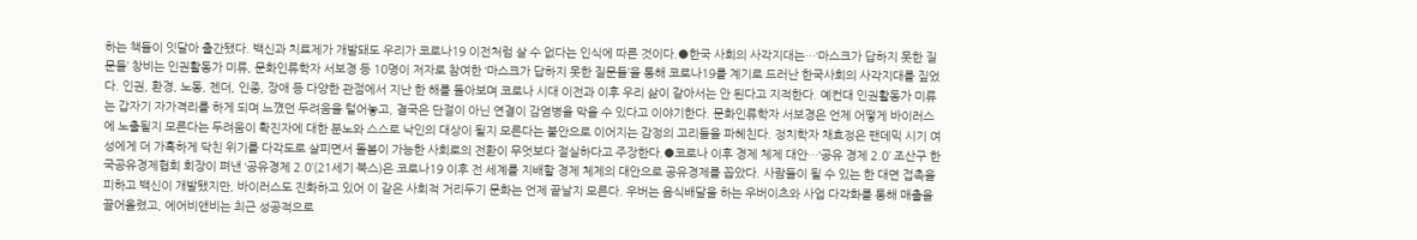하는 책들이 잇달아 출간됐다. 백신과 치료제가 개발돼도 우리가 코로나19 이전처럼 살 수 없다는 인식에 따른 것이다.●한국 사회의 사각지대는…‘마스크가 답하지 못한 질문들’ 창비는 인권활동가 미류, 문화인류학자 서보경 등 10명이 저자로 참여한 ‘마스크가 답하지 못한 질문들’을 통해 코로나19를 계기로 드러난 한국사회의 사각지대를 짚었다. 인권, 환경, 노동, 젠더, 인종, 장애 등 다양한 관점에서 지난 한 해를 돌아보며 코로나 시대 이전과 이후 우리 삶이 같아서는 안 된다고 지적한다. 예컨대 인권활동가 미류는 갑자기 자가격리를 하게 되며 느꼈던 두려움을 털어놓고, 결국은 단절이 아닌 연결이 감염병을 막을 수 있다고 이야기한다. 문화인류학자 서보경은 언제 어떻게 바이러스에 노출될지 모른다는 두려움이 확진자에 대한 분노와 스스로 낙인의 대상이 될지 모른다는 불안으로 이어지는 감정의 고리들을 파헤친다. 정치학자 채효정은 팬데믹 시기 여성에게 더 가혹하게 닥친 위기를 다각도로 살피면서 돌봄이 가능한 사회로의 전환이 무엇보다 절실하다고 주장한다.●코로나 이후 경제 체제 대안…‘공유 경제 2.0’ 조산구 한국공유경제협회 회장이 펴낸 ‘공유경제 2.0’(21세기 북스)은 코로나19 이후 전 세계를 지배할 경제 체제의 대안으로 공유경제를 꼽았다. 사람들이 될 수 있는 한 대면 접촉을 피하고 백신이 개발됐지만, 바이러스도 진화하고 있어 이 같은 사회적 거리두기 문화는 언제 끝날지 모른다. 우버는 음식배달을 하는 우버이츠와 사업 다각화를 통해 매출을 끌어올렸고, 에어비앤비는 최근 성공적으로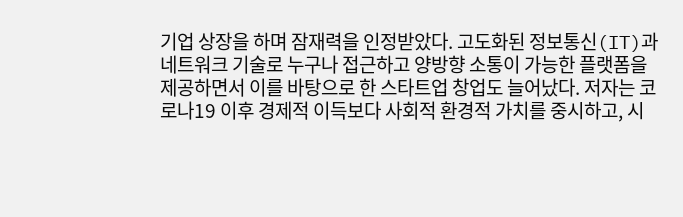기업 상장을 하며 잠재력을 인정받았다. 고도화된 정보통신(IT)과 네트워크 기술로 누구나 접근하고 양방향 소통이 가능한 플랫폼을 제공하면서 이를 바탕으로 한 스타트업 창업도 늘어났다. 저자는 코로나19 이후 경제적 이득보다 사회적 환경적 가치를 중시하고, 시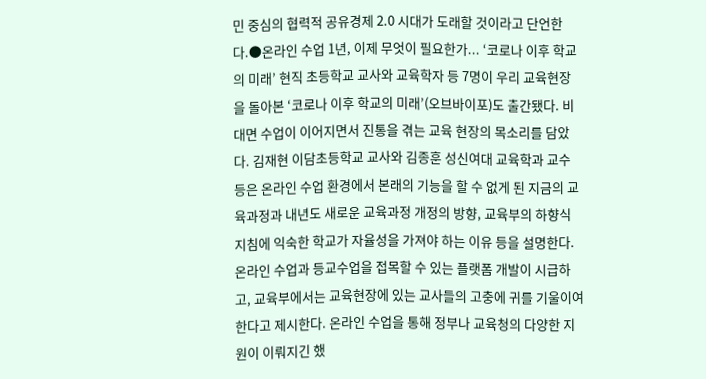민 중심의 협력적 공유경제 2.0 시대가 도래할 것이라고 단언한다.●온라인 수업 1년, 이제 무엇이 필요한가... ‘코로나 이후 학교의 미래’ 현직 초등학교 교사와 교육학자 등 7명이 우리 교육현장을 돌아본 ‘코로나 이후 학교의 미래’(오브바이포)도 출간됐다. 비대면 수업이 이어지면서 진통을 겪는 교육 현장의 목소리를 담았다. 김재현 이담초등학교 교사와 김종훈 성신여대 교육학과 교수 등은 온라인 수업 환경에서 본래의 기능을 할 수 없게 된 지금의 교육과정과 내년도 새로운 교육과정 개정의 방향, 교육부의 하향식 지침에 익숙한 학교가 자율성을 가져야 하는 이유 등을 설명한다. 온라인 수업과 등교수업을 접목할 수 있는 플랫폼 개발이 시급하고, 교육부에서는 교육현장에 있는 교사들의 고충에 귀를 기울이여 한다고 제시한다. 온라인 수업을 통해 정부나 교육청의 다양한 지원이 이뤄지긴 했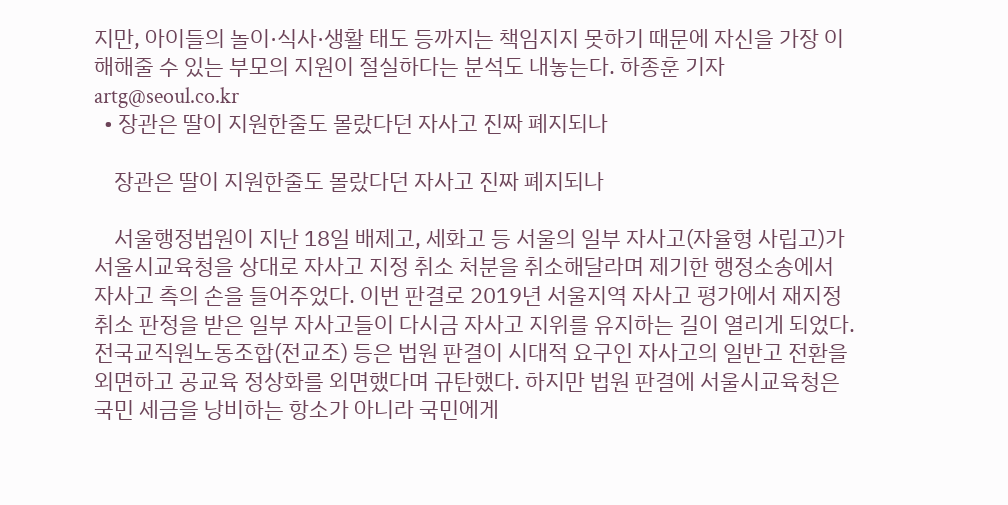지만, 아이들의 놀이·식사·생활 태도 등까지는 책임지지 못하기 때문에 자신을 가장 이해해줄 수 있는 부모의 지원이 절실하다는 분석도 내놓는다. 하종훈 기자 artg@seoul.co.kr
  • 장관은 딸이 지원한줄도 몰랐다던 자사고 진짜 폐지되나

    장관은 딸이 지원한줄도 몰랐다던 자사고 진짜 폐지되나

    서울행정법원이 지난 18일 배제고, 세화고 등 서울의 일부 자사고(자율형 사립고)가 서울시교육청을 상대로 자사고 지정 취소 처분을 취소해달라며 제기한 행정소송에서 자사고 측의 손을 들어주었다. 이번 판결로 2019년 서울지역 자사고 평가에서 재지정 취소 판정을 받은 일부 자사고들이 다시금 자사고 지위를 유지하는 길이 열리게 되었다. 전국교직원노동조합(전교조) 등은 법원 판결이 시대적 요구인 자사고의 일반고 전환을 외면하고 공교육 정상화를 외면했다며 규탄했다. 하지만 법원 판결에 서울시교육청은 국민 세금을 낭비하는 항소가 아니라 국민에게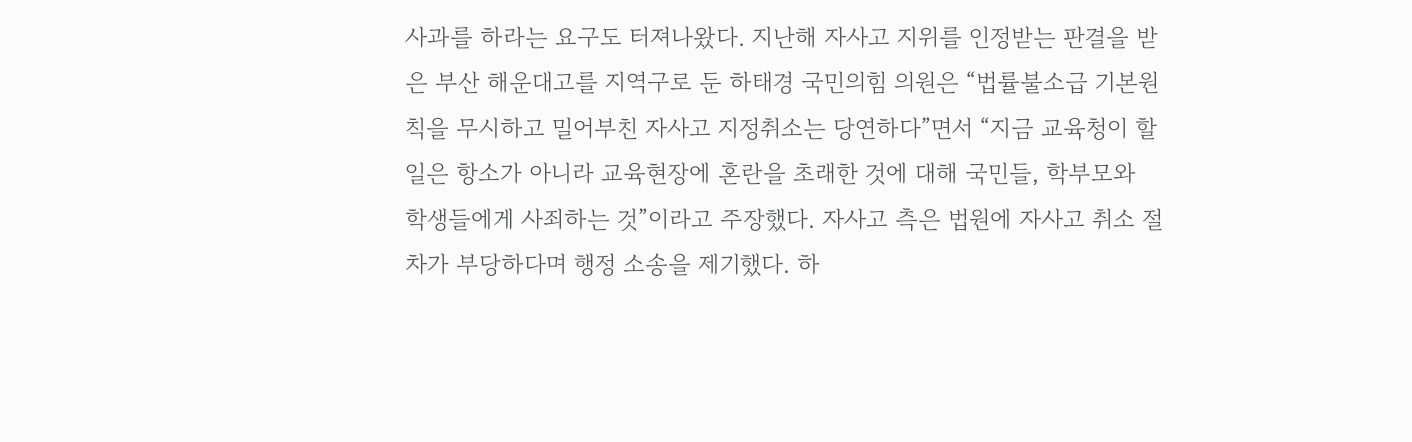사과를 하라는 요구도 터져나왔다. 지난해 자사고 지위를 인정받는 판결을 받은 부산 해운대고를 지역구로 둔 하태경 국민의힘 의원은 “법률불소급 기본원칙을 무시하고 밀어부친 자사고 지정취소는 당연하다”면서 “지금 교육청이 할 일은 항소가 아니라 교육현장에 혼란을 초래한 것에 대해 국민들, 학부모와 학생들에게 사죄하는 것”이라고 주장했다. 자사고 측은 법원에 자사고 취소 절차가 부당하다며 행정 소송을 제기했다. 하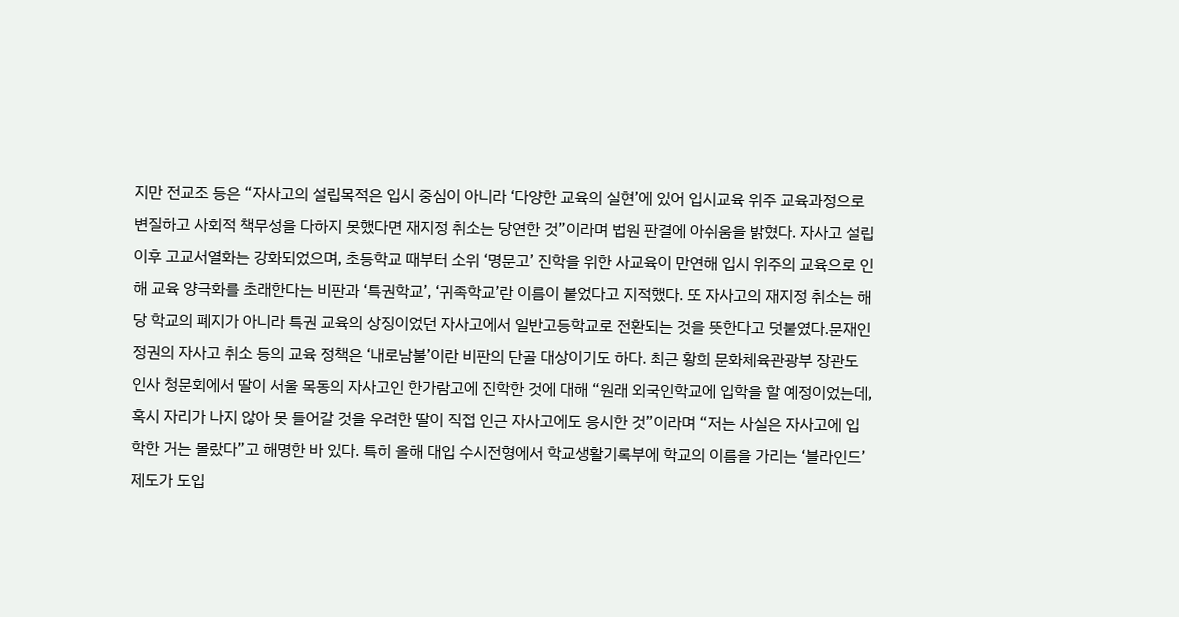지만 전교조 등은 “자사고의 설립목적은 입시 중심이 아니라 ‘다양한 교육의 실현’에 있어 입시교육 위주 교육과정으로 변질하고 사회적 책무성을 다하지 못했다면 재지정 취소는 당연한 것”이라며 법원 판결에 아쉬움을 밝혔다. 자사고 설립 이후 고교서열화는 강화되었으며, 초등학교 때부터 소위 ‘명문고’ 진학을 위한 사교육이 만연해 입시 위주의 교육으로 인해 교육 양극화를 초래한다는 비판과 ‘특권학교’, ‘귀족학교’란 이름이 붙었다고 지적했다. 또 자사고의 재지정 취소는 해당 학교의 폐지가 아니라 특권 교육의 상징이었던 자사고에서 일반고등학교로 전환되는 것을 뜻한다고 덧붙였다.문재인 정권의 자사고 취소 등의 교육 정책은 ‘내로남불’이란 비판의 단골 대상이기도 하다. 최근 황희 문화체육관광부 장관도 인사 청문회에서 딸이 서울 목동의 자사고인 한가람고에 진학한 것에 대해 “원래 외국인학교에 입학을 할 예정이었는데, 혹시 자리가 나지 않아 못 들어갈 것을 우려한 딸이 직접 인근 자사고에도 응시한 것”이라며 “저는 사실은 자사고에 입학한 거는 몰랐다”고 해명한 바 있다. 특히 올해 대입 수시전형에서 학교생활기록부에 학교의 이름을 가리는 ‘블라인드’ 제도가 도입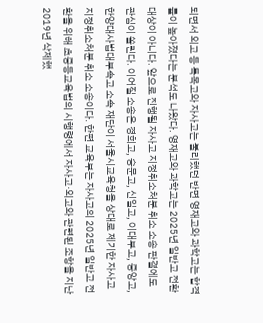되면서 외고 등 특목고와 자사고는 불리했던 반면 영재고와 과학고는 합격률이 높아졌다는 분석도 나왔다. 영재고와 과학고는 2025년 일반고 전환 대상이 아니다. 앞으로 진행될 자사고 지정취소처분 취소 소송 판결에도 관심이 쏠린다. 이어질 소송은 경희고, 숭문고, 신일고, 이대부고, 중앙고, 한양대사법대부속고 소속 재단이 서울시교육청을 상대로 제기한 자사고 지정취소처분 취소 소송이다. 한편 교육부는 자사고의 2025년 일반고 전환을 위해 초중등교육법의 시행령에서 자사고·외고와 관련된 조항을 지난 2019년 삭제했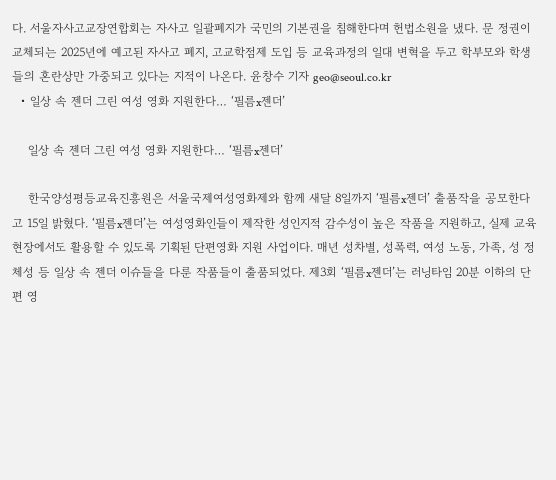다. 서울자사고교장연합회는 자사고 일괄폐지가 국민의 기본권을 침해한다며 헌법소원을 냈다. 문 정권이 교체되는 2025년에 예고된 자사고 폐지, 고교학점제 도입 등 교육과정의 일대 변혁을 두고 학부모와 학생들의 혼란상만 가중되고 있다는 지적이 나온다. 윤창수 기자 geo@seoul.co.kr
  • 일상 속 젠더 그린 여성 영화 지원한다… ‘필름x젠더’

    일상 속 젠더 그린 여성 영화 지원한다… ‘필름x젠더’

    한국양성평등교육진흥원은 서울국제여성영화제와 함께 새달 8일까지 ‘필름x젠더’ 출품작을 공모한다고 15일 밝혔다. ‘필름x젠더’는 여성영화인들이 제작한 성인지적 감수성이 높은 작품을 지원하고, 실제 교육현장에서도 활용할 수 있도록 기획된 단편영화 지원 사업이다. 매년 성차별, 성폭력, 여성 노동, 가족, 성 정체성 등 일상 속 젠더 이슈들을 다룬 작품들이 출품되었다. 제3회 ‘필름x젠더’는 러닝타임 20분 이하의 단편 영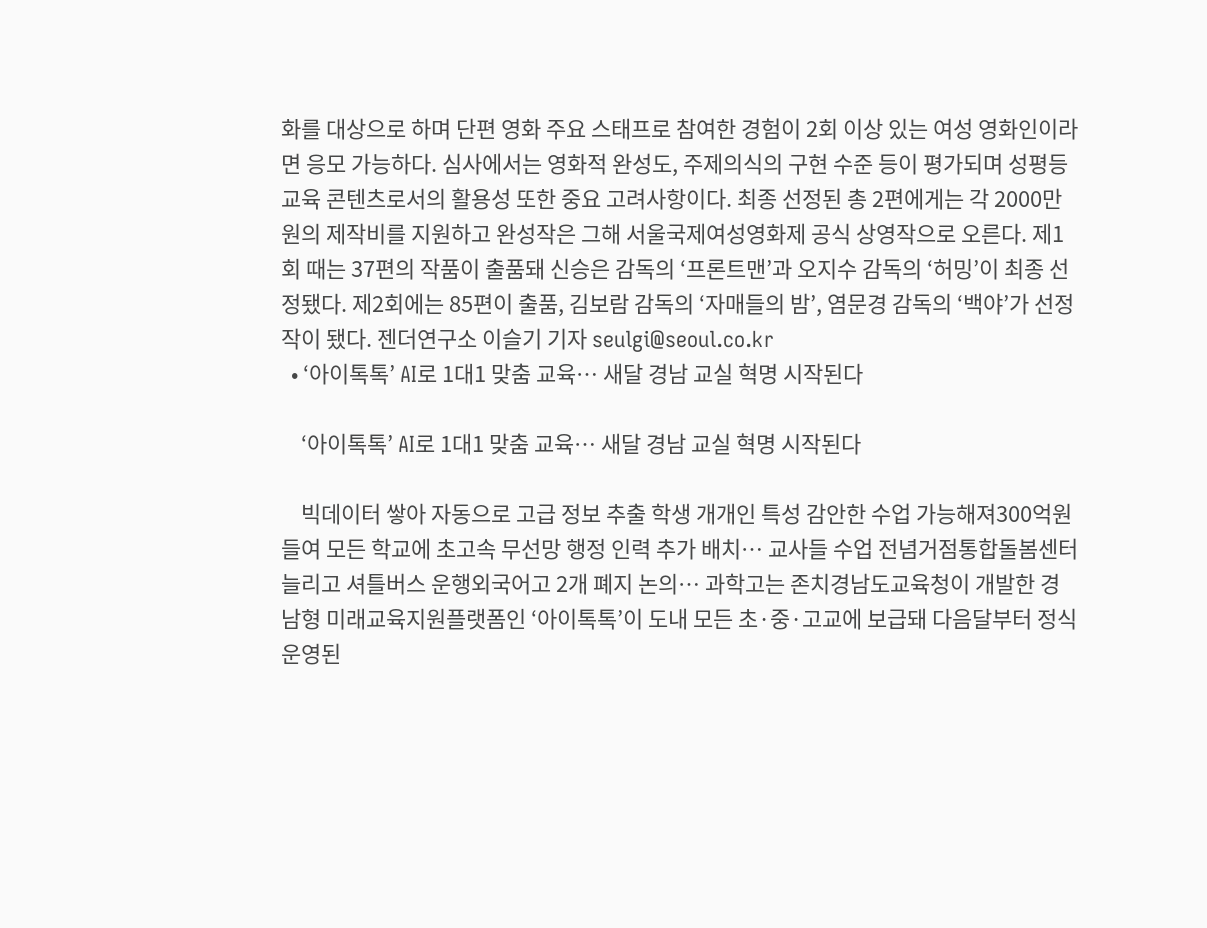화를 대상으로 하며 단편 영화 주요 스태프로 참여한 경험이 2회 이상 있는 여성 영화인이라면 응모 가능하다. 심사에서는 영화적 완성도, 주제의식의 구현 수준 등이 평가되며 성평등 교육 콘텐츠로서의 활용성 또한 중요 고려사항이다. 최종 선정된 총 2편에게는 각 2000만원의 제작비를 지원하고 완성작은 그해 서울국제여성영화제 공식 상영작으로 오른다. 제1회 때는 37편의 작품이 출품돼 신승은 감독의 ‘프론트맨’과 오지수 감독의 ‘허밍’이 최종 선정됐다. 제2회에는 85편이 출품, 김보람 감독의 ‘자매들의 밤’, 염문경 감독의 ‘백야’가 선정작이 됐다. 젠더연구소 이슬기 기자 seulgi@seoul.co.kr
  • ‘아이톡톡’ AI로 1대1 맞춤 교육… 새달 경남 교실 혁명 시작된다

    ‘아이톡톡’ AI로 1대1 맞춤 교육… 새달 경남 교실 혁명 시작된다

    빅데이터 쌓아 자동으로 고급 정보 추출 학생 개개인 특성 감안한 수업 가능해져300억원 들여 모든 학교에 초고속 무선망 행정 인력 추가 배치… 교사들 수업 전념거점통합돌봄센터 늘리고 셔틀버스 운행외국어고 2개 폐지 논의… 과학고는 존치경남도교육청이 개발한 경남형 미래교육지원플랫폼인 ‘아이톡톡’이 도내 모든 초·중·고교에 보급돼 다음달부터 정식 운영된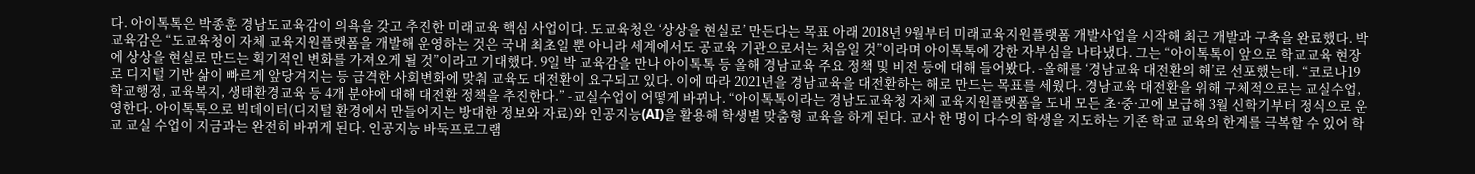다. 아이톡톡은 박종훈 경남도교육감이 의욕을 갖고 추진한 미래교육 핵심 사업이다. 도교육청은 ‘상상을 현실로’ 만든다는 목표 아래 2018년 9월부터 미래교육지원플랫폼 개발사업을 시작해 최근 개발과 구축을 완료했다. 박 교육감은 “도교육청이 자체 교육지원플랫폼을 개발해 운영하는 것은 국내 최초일 뿐 아니라 세계에서도 공교육 기관으로서는 처음일 것”이라며 아이톡톡에 강한 자부심을 나타냈다. 그는 “아이톡톡이 앞으로 학교교육 현장에 상상을 현실로 만드는 획기적인 변화를 가져오게 될 것”이라고 기대했다. 9일 박 교육감을 만나 아이톡톡 등 올해 경남교육 주요 정책 및 비전 등에 대해 들어봤다. -올해를 ‘경남교육 대전환의 해’로 선포했는데. “코로나19로 디지털 기반 삶이 빠르게 앞당겨지는 등 급격한 사회변화에 맞춰 교육도 대전환이 요구되고 있다. 이에 따라 2021년을 경남교육을 대전환하는 해로 만드는 목표를 세웠다. 경남교육 대전환을 위해 구체적으로는 교실수업, 학교행정, 교육복지, 생태환경교육 등 4개 분야에 대해 대전환 정책을 추진한다.” -교실수업이 어떻게 바뀌나. “아이톡톡이라는 경남도교육청 자체 교육지원플랫폼을 도내 모든 초·중·고에 보급해 3월 신학기부터 정식으로 운영한다. 아이톡톡으로 빅데이터(디지털 환경에서 만들어지는 방대한 정보와 자료)와 인공지능(AI)을 활용해 학생별 맞춤형 교육을 하게 된다. 교사 한 명이 다수의 학생을 지도하는 기존 학교 교육의 한계를 극복할 수 있어 학교 교실 수업이 지금과는 완전히 바뀌게 된다. 인공지능 바둑프로그램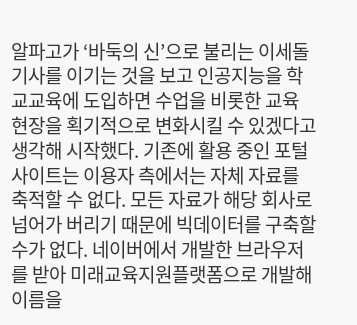알파고가 ‘바둑의 신’으로 불리는 이세돌 기사를 이기는 것을 보고 인공지능을 학교교육에 도입하면 수업을 비롯한 교육 현장을 획기적으로 변화시킬 수 있겠다고 생각해 시작했다. 기존에 활용 중인 포털사이트는 이용자 측에서는 자체 자료를 축적할 수 없다. 모든 자료가 해당 회사로 넘어가 버리기 때문에 빅데이터를 구축할 수가 없다. 네이버에서 개발한 브라우저를 받아 미래교육지원플랫폼으로 개발해 이름을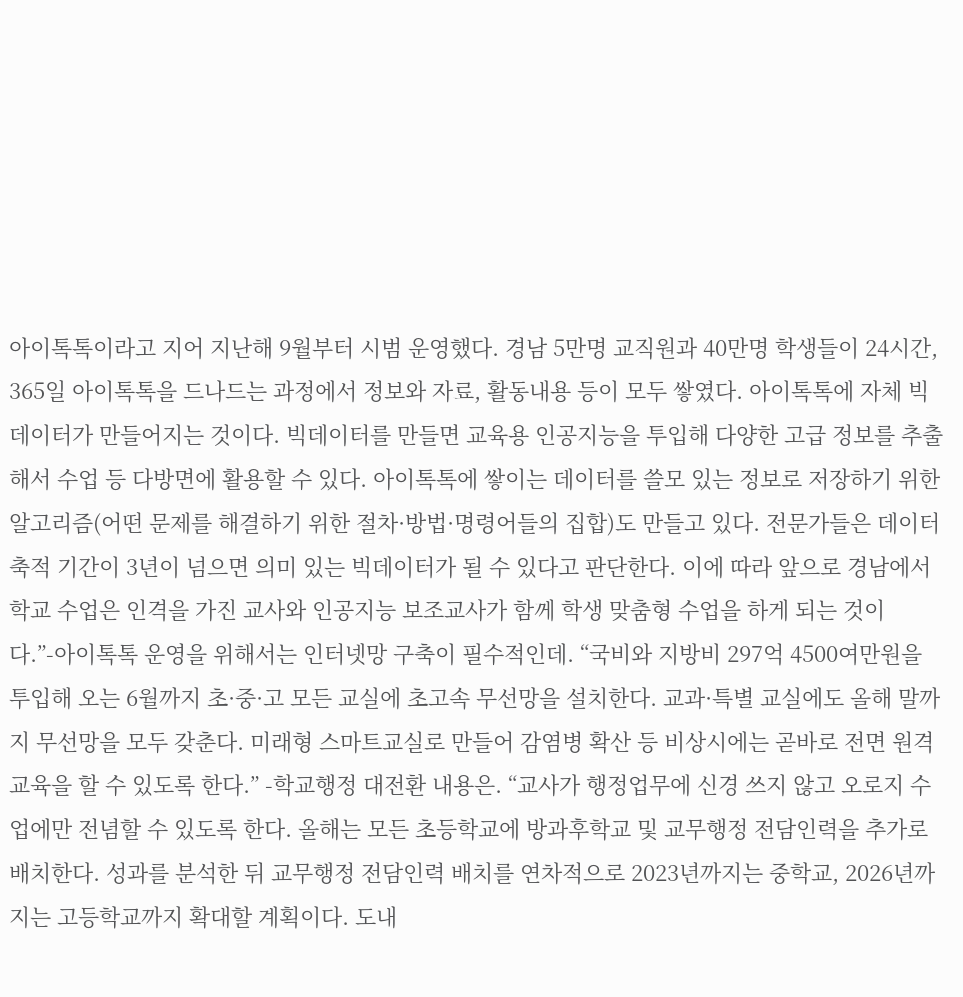아이톡톡이라고 지어 지난해 9월부터 시범 운영했다. 경남 5만명 교직원과 40만명 학생들이 24시간, 365일 아이톡톡을 드나드는 과정에서 정보와 자료, 활동내용 등이 모두 쌓였다. 아이톡톡에 자체 빅데이터가 만들어지는 것이다. 빅데이터를 만들면 교육용 인공지능을 투입해 다양한 고급 정보를 추출해서 수업 등 다방면에 활용할 수 있다. 아이톡톡에 쌓이는 데이터를 쓸모 있는 정보로 저장하기 위한 알고리즘(어떤 문제를 해결하기 위한 절차·방법·명령어들의 집합)도 만들고 있다. 전문가들은 데이터 축적 기간이 3년이 넘으면 의미 있는 빅데이터가 될 수 있다고 판단한다. 이에 따라 앞으로 경남에서 학교 수업은 인격을 가진 교사와 인공지능 보조교사가 함께 학생 맞춤형 수업을 하게 되는 것이다.”-아이톡톡 운영을 위해서는 인터넷망 구축이 필수적인데. “국비와 지방비 297억 4500여만원을 투입해 오는 6월까지 초·중·고 모든 교실에 초고속 무선망을 설치한다. 교과·특별 교실에도 올해 말까지 무선망을 모두 갖춘다. 미래형 스마트교실로 만들어 감염병 확산 등 비상시에는 곧바로 전면 원격 교육을 할 수 있도록 한다.” -학교행정 대전환 내용은. “교사가 행정업무에 신경 쓰지 않고 오로지 수업에만 전념할 수 있도록 한다. 올해는 모든 초등학교에 방과후학교 및 교무행정 전담인력을 추가로 배치한다. 성과를 분석한 뒤 교무행정 전담인력 배치를 연차적으로 2023년까지는 중학교, 2026년까지는 고등학교까지 확대할 계획이다. 도내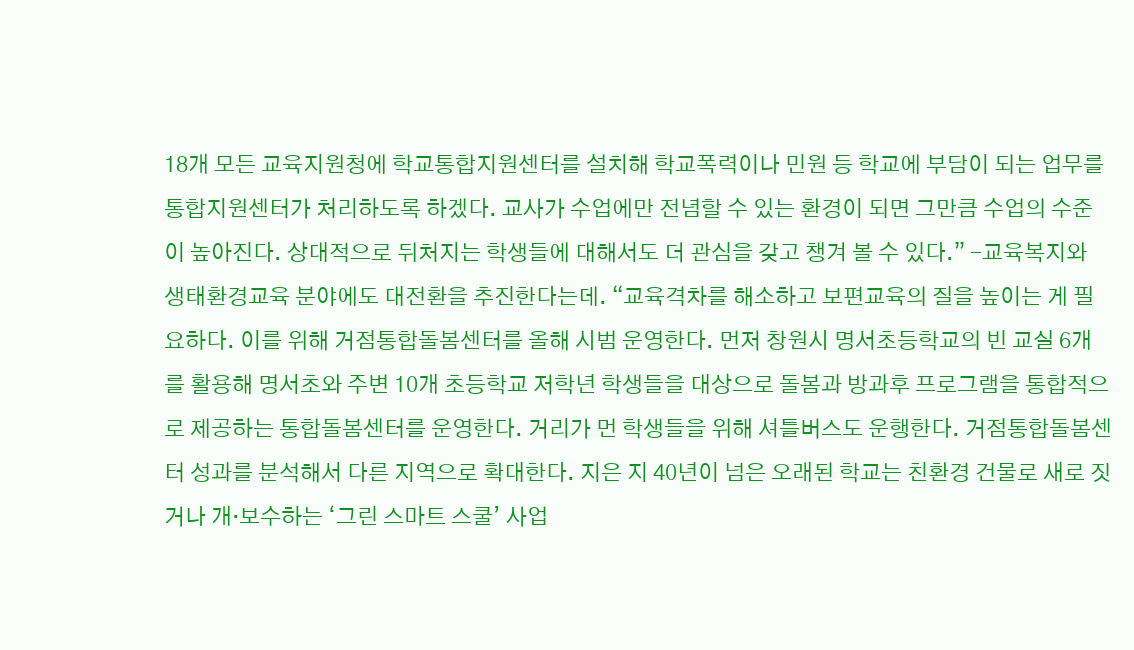18개 모든 교육지원청에 학교통합지원센터를 설치해 학교폭력이나 민원 등 학교에 부담이 되는 업무를 통합지원센터가 처리하도록 하겠다. 교사가 수업에만 전념할 수 있는 환경이 되면 그만큼 수업의 수준이 높아진다. 상대적으로 뒤처지는 학생들에 대해서도 더 관심을 갖고 챙겨 볼 수 있다.” -교육복지와 생태환경교육 분야에도 대전환을 추진한다는데. “교육격차를 해소하고 보편교육의 질을 높이는 게 필요하다. 이를 위해 거점통합돌봄센터를 올해 시범 운영한다. 먼저 창원시 명서초등학교의 빈 교실 6개를 활용해 명서초와 주변 10개 초등학교 저학년 학생들을 대상으로 돌봄과 방과후 프로그램을 통합적으로 제공하는 통합돌봄센터를 운영한다. 거리가 먼 학생들을 위해 셔틀버스도 운행한다. 거점통합돌봄센터 성과를 분석해서 다른 지역으로 확대한다. 지은 지 40년이 넘은 오래된 학교는 친환경 건물로 새로 짓거나 개·보수하는 ‘그린 스마트 스쿨’ 사업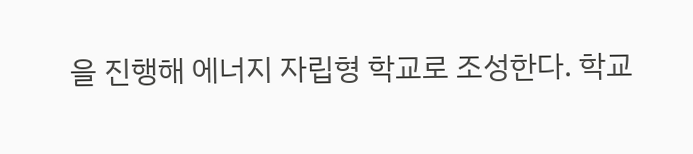을 진행해 에너지 자립형 학교로 조성한다. 학교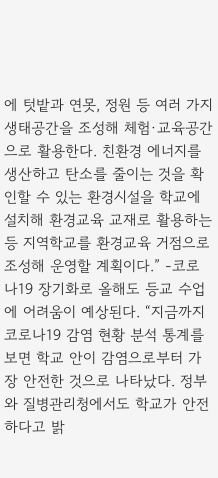에 텃밭과 연못, 정원 등 여러 가지 생태공간을 조성해 체험·교육공간으로 활용한다. 친환경 에너지를 생산하고 탄소를 줄이는 것을 확인할 수 있는 환경시설을 학교에 설치해 환경교육 교재로 활용하는 등 지역학교를 환경교육 거점으로 조성해 운영할 계획이다.” -코로나19 장기화로 올해도 등교 수업에 어려움이 예상된다. “지금까지 코로나19 감염 현황 분석 통계를 보면 학교 안이 감염으로부터 가장 안전한 것으로 나타났다. 정부와 질병관리청에서도 학교가 안전하다고 밝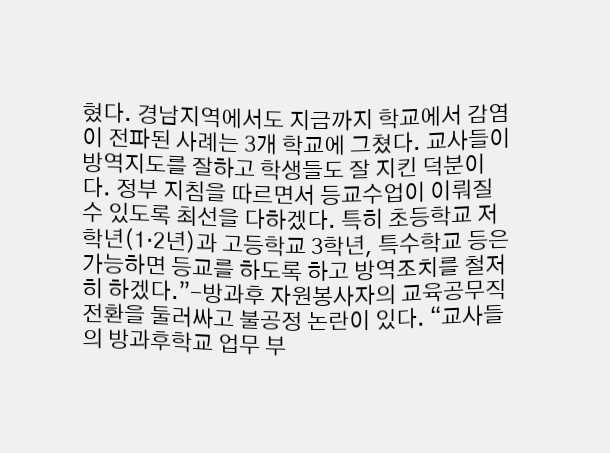혔다. 경남지역에서도 지금까지 학교에서 감염이 전파된 사례는 3개 학교에 그쳤다. 교사들이 방역지도를 잘하고 학생들도 잘 지킨 덕분이다. 정부 지침을 따르면서 등교수업이 이뤄질 수 있도록 최선을 다하겠다. 특히 초등학교 저학년(1·2년)과 고등학교 3학년, 특수학교 등은 가능하면 등교를 하도록 하고 방역조치를 철저히 하겠다.”-방과후 자원봉사자의 교육공무직 전환을 둘러싸고 불공정 논란이 있다. “교사들의 방과후학교 업무 부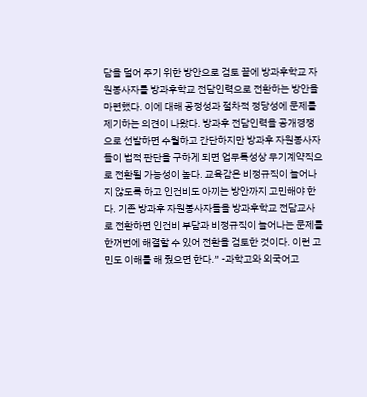담을 덜어 주기 위한 방안으로 검토 끝에 방과후학교 자원봉사자를 방과후학교 전담인력으로 전환하는 방안을 마련했다. 이에 대해 공정성과 절차적 정당성에 문제를 제기하는 의견이 나왔다. 방과후 전담인력을 공개경쟁으로 선발하면 수월하고 간단하지만 방과후 자원봉사자들이 법적 판단을 구하게 되면 업무특성상 무기계약직으로 전환될 가능성이 높다. 교육감은 비정규직이 늘어나지 않도록 하고 인건비도 아끼는 방안까지 고민해야 한다. 기존 방과후 자원봉사자들을 방과후학교 전담교사로 전환하면 인건비 부담과 비정규직이 늘어나는 문제를 한꺼번에 해결할 수 있어 전환을 검토한 것이다. 이런 고민도 이해를 해 줬으면 한다.” -과학고와 외국어고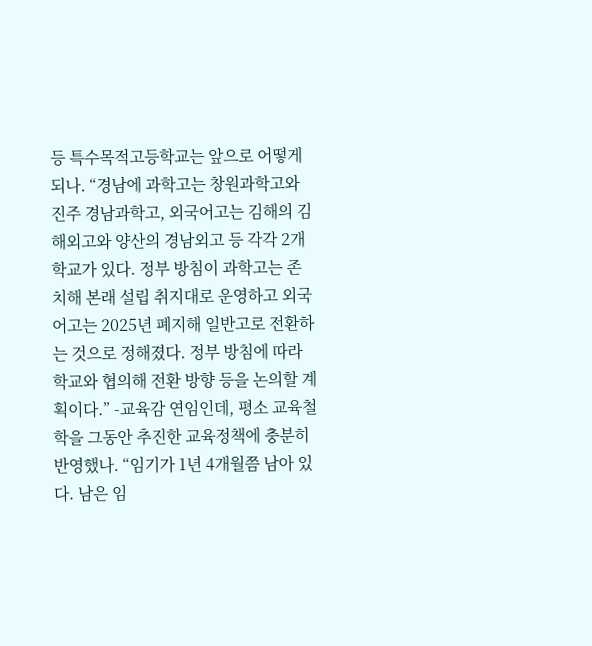등 특수목적고등학교는 앞으로 어떻게 되나. “경남에 과학고는 창원과학고와 진주 경남과학고, 외국어고는 김해의 김해외고와 양산의 경남외고 등 각각 2개 학교가 있다. 정부 방침이 과학고는 존치해 본래 설립 취지대로 운영하고 외국어고는 2025년 폐지해 일반고로 전환하는 것으로 정해졌다. 정부 방침에 따라 학교와 협의해 전환 방향 등을 논의할 계획이다.” -교육감 연임인데, 평소 교육철학을 그동안 추진한 교육정책에 충분히 반영했나. “임기가 1년 4개월쯤 남아 있다. 남은 임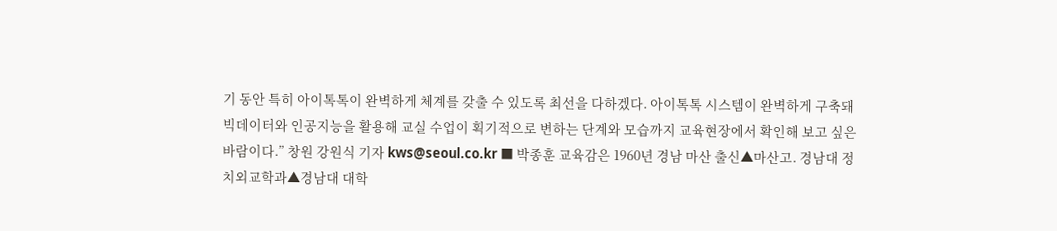기 동안 특히 아이톡톡이 완벽하게 체계를 갖출 수 있도록 최선을 다하겠다. 아이톡톡 시스템이 완벽하게 구축돼 빅데이터와 인공지능을 활용해 교실 수업이 획기적으로 변하는 단계와 모습까지 교육현장에서 확인해 보고 싶은 바람이다.” 창원 강원식 기자 kws@seoul.co.kr ■ 박종훈 교육감은 1960년 경남 마산 출신▲마산고. 경남대 정치외교학과▲경남대 대학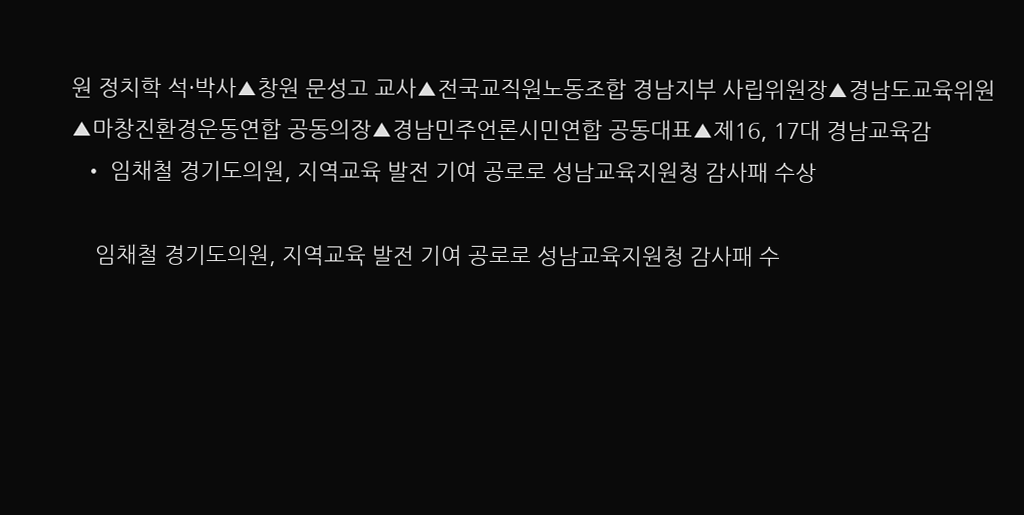원 정치학 석·박사▲창원 문성고 교사▲전국교직원노동조합 경남지부 사립위원장▲경남도교육위원▲마창진환경운동연합 공동의장▲경남민주언론시민연합 공동대표▲제16, 17대 경남교육감
  • 임채철 경기도의원, 지역교육 발전 기여 공로로 성남교육지원청 감사패 수상

    임채철 경기도의원, 지역교육 발전 기여 공로로 성남교육지원청 감사패 수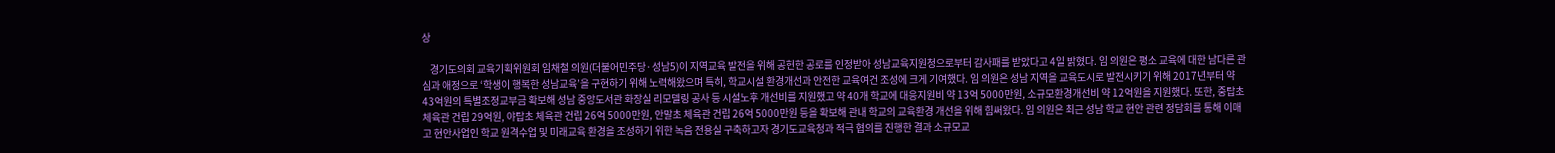상

    경기도의회 교육기획위원회 임채철 의원(더불어민주당·성남5)이 지역교육 발전을 위해 공헌한 공로를 인정받아 성남교육지원청으로부터 감사패를 받았다고 4일 밝혔다. 임 의원은 평소 교육에 대한 남다른 관심과 애정으로 ‘학생이 행복한 성남교육’을 구현하기 위해 노력해왔으며 특히, 학교시설 환경개선과 안전한 교육여건 조성에 크게 기여했다. 임 의원은 성남 지역을 교육도시로 발전시키기 위해 2017년부터 약 43억원의 특별조정교부금 확보해 성남 중앙도서관 화장실 리모델링 공사 등 시설노후 개선비를 지원했고 약 40개 학교에 대응지원비 약 13억 5000만원, 소규모환경개선비 약 12억원을 지원했다. 또한, 중탑초 체육관 건립 29억원, 야탑초 체육관 건립 26억 5000만원, 안말초 체육관 건립 26억 5000만원 등을 확보해 관내 학교의 교육환경 개선을 위해 힘써왔다. 임 의원은 최근 성남 학교 현안 관련 정담회를 통해 이매고 현안사업인 학교 원격수업 및 미래교육 환경을 조성하기 위한 녹음 전용실 구축하고자 경기도교육청과 적극 협의를 진행한 결과 소규모교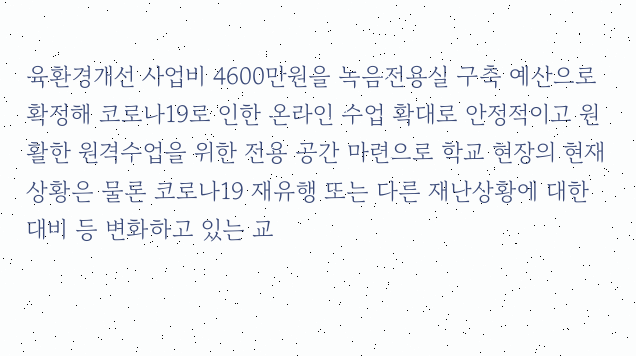육환경개선 사업비 4600만원을 녹음전용실 구축 예산으로 확정해 코로나19로 인한 온라인 수업 확대로 안정적이고 원활한 원격수업을 위한 전용 공간 마련으로 학교 현장의 현재 상황은 물론 코로나19 재유행 또는 다른 재난상황에 대한 대비 등 변화하고 있는 교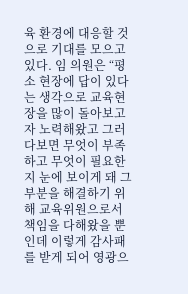육 환경에 대응할 것으로 기대를 모으고 있다. 임 의원은 “평소 현장에 답이 있다는 생각으로 교육현장을 많이 돌아보고자 노력해왔고 그러다보면 무엇이 부족하고 무엇이 필요한지 눈에 보이게 돼 그 부분을 해결하기 위해 교육위원으로서 책임을 다해왔을 뿐인데 이렇게 감사패를 받게 되어 영광으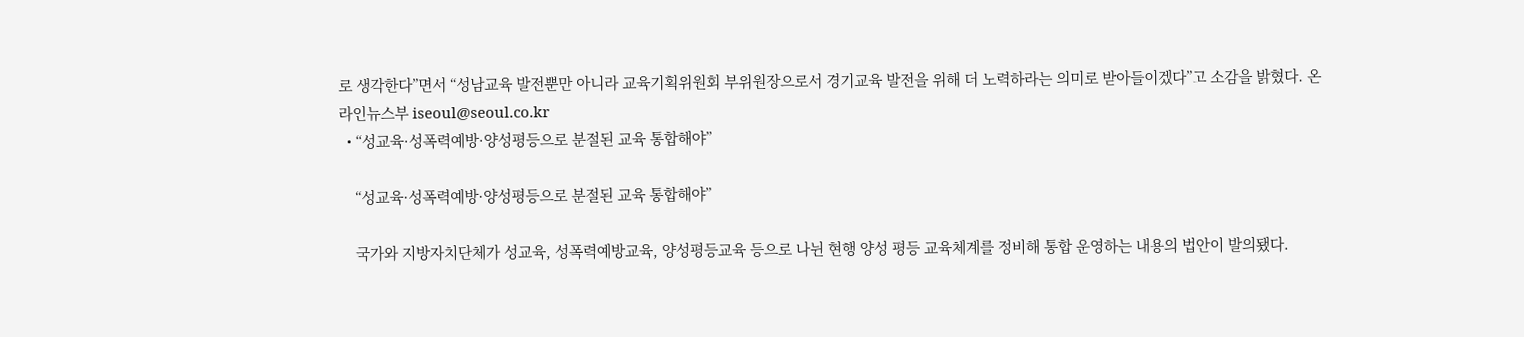로 생각한다”면서 “성남교육 발전뿐만 아니라 교육기획위원회 부위원장으로서 경기교육 발전을 위해 더 노력하라는 의미로 받아들이겠다”고 소감을 밝혔다. 온라인뉴스부 iseoul@seoul.co.kr
  • “성교육·성폭력예방·양성평등으로 분절된 교육 통합해야”

    “성교육·성폭력예방·양성평등으로 분절된 교육 통합해야”

    국가와 지방자치단체가 성교육, 성폭력예방교육, 양성평등교육 등으로 나뉜 현행 양성 평등 교육체계를 정비해 통합 운영하는 내용의 법안이 발의됐다.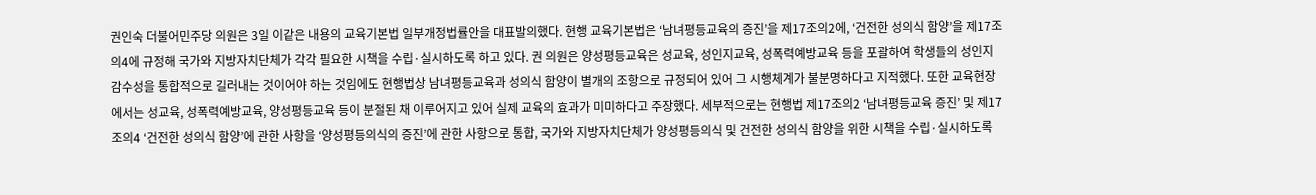권인숙 더불어민주당 의원은 3일 이같은 내용의 교육기본법 일부개정법률안을 대표발의했다. 현행 교육기본법은 ‘남녀평등교육의 증진’을 제17조의2에, ‘건전한 성의식 함양’을 제17조의4에 규정해 국가와 지방자치단체가 각각 필요한 시책을 수립·실시하도록 하고 있다. 권 의원은 양성평등교육은 성교육, 성인지교육, 성폭력예방교육 등을 포괄하여 학생들의 성인지감수성을 통합적으로 길러내는 것이어야 하는 것임에도 현행법상 남녀평등교육과 성의식 함양이 별개의 조항으로 규정되어 있어 그 시행체계가 불분명하다고 지적했다. 또한 교육현장에서는 성교육, 성폭력예방교육, 양성평등교육 등이 분절된 채 이루어지고 있어 실제 교육의 효과가 미미하다고 주장했다. 세부적으로는 현행법 제17조의2 ‘남녀평등교육 증진’ 및 제17조의4 ‘건전한 성의식 함양’에 관한 사항을 ‘양성평등의식의 증진’에 관한 사항으로 통합, 국가와 지방자치단체가 양성평등의식 및 건전한 성의식 함양을 위한 시책을 수립·실시하도록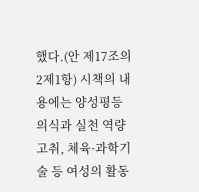했다.(안 제17조의2제1항) 시책의 내용에는 양성평등 의식과 실천 역량 고취, 체육·과학기술 등 여성의 활동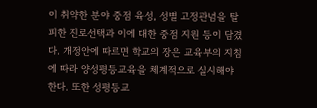이 취약한 분야 중점 육성, 성별 고정관념을 탈피한 진로선택과 이에 대한 중점 지원 등이 담겼다. 개정안에 따르면 학교의 장은 교육부의 지침에 따라 양성평등교육을 체계적으로 실시해야 한다. 또한 성평등교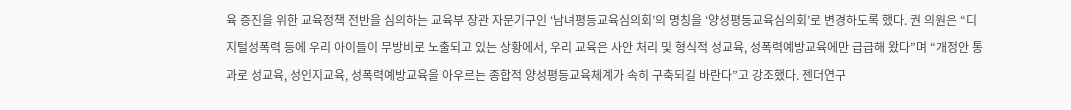육 증진을 위한 교육정책 전반을 심의하는 교육부 장관 자문기구인 ‘남녀평등교육심의회’의 명칭을 ‘양성평등교육심의회’로 변경하도록 했다. 권 의원은 “디지털성폭력 등에 우리 아이들이 무방비로 노출되고 있는 상황에서, 우리 교육은 사안 처리 및 형식적 성교육, 성폭력예방교육에만 급급해 왔다”며 “개정안 통과로 성교육, 성인지교육, 성폭력예방교육을 아우르는 종합적 양성평등교육체계가 속히 구축되길 바란다”고 강조했다. 젠더연구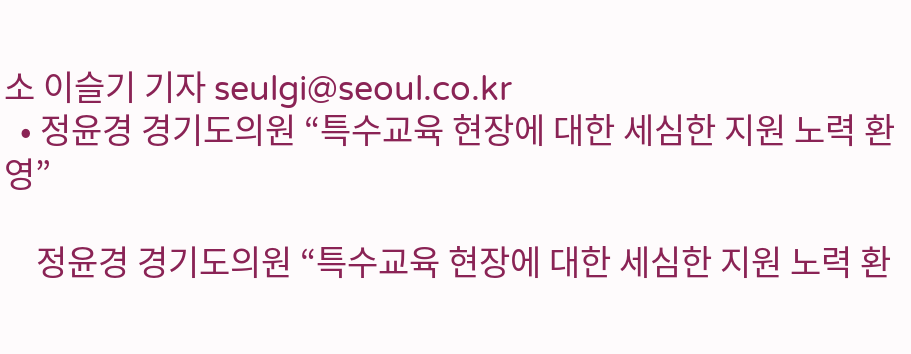소 이슬기 기자 seulgi@seoul.co.kr
  • 정윤경 경기도의원 “특수교육 현장에 대한 세심한 지원 노력 환영”

    정윤경 경기도의원 “특수교육 현장에 대한 세심한 지원 노력 환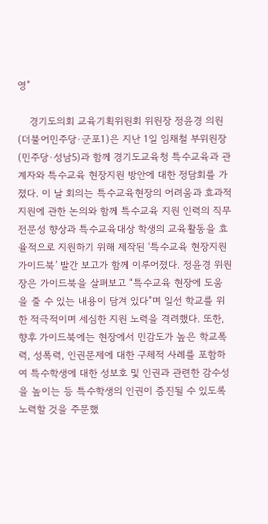영”

    경기도의회 교육기획위원회 위원장 정윤경 의원(더불어민주당·군포1)은 지난 1일 임채철 부위원장(민주당·성남5)과 함께 경기도교육청 특수교육과 관계자와 특수교육 현장지원 방안에 대한 정담회를 가졌다. 이 날 회의는 특수교육현장의 어려움과 효과적 지원에 관한 논의와 함께 특수교육 지원 인력의 직무 전문성 향상과 특수교육대상 학생의 교육활동을 효율적으로 지원하기 위해 제작된 ‘특수교육 현장지원 가이드북’ 발간 보고가 함께 이루어졌다. 정윤경 위원장은 가이드북을 살펴보고 “특수교육 현장에 도움을 줄 수 있는 내용이 담겨 있다”며 일선 학교를 위한 적극적이며 세심한 지원 노력을 격려했다. 또한, 향후 가이드북에는 현장에서 민감도가 높은 학교폭력, 성폭력, 인권문제에 대한 구체적 사례를 포함하여 특수학생에 대한 성보호 및 인권과 관련한 감수성을 높이는 등 특수학생의 인권이 증진될 수 있도록 노력할 것을 주문했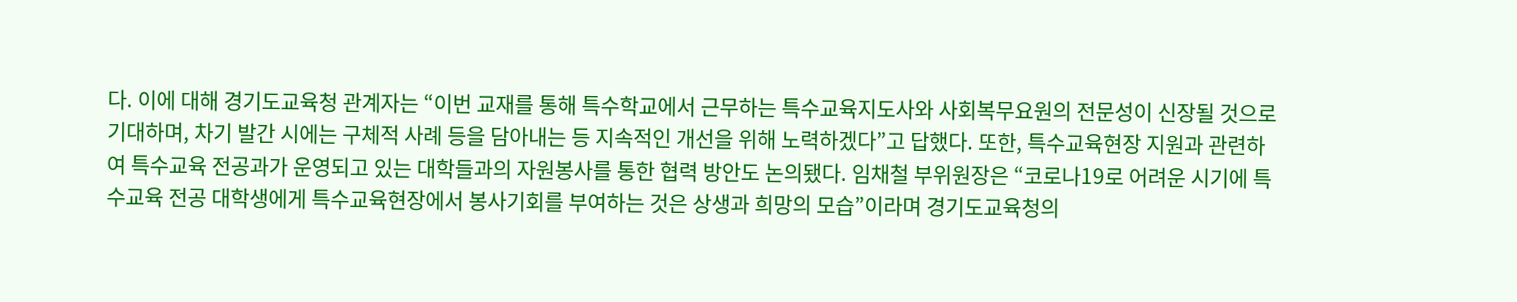다. 이에 대해 경기도교육청 관계자는 “이번 교재를 통해 특수학교에서 근무하는 특수교육지도사와 사회복무요원의 전문성이 신장될 것으로 기대하며, 차기 발간 시에는 구체적 사례 등을 담아내는 등 지속적인 개선을 위해 노력하겠다”고 답했다. 또한, 특수교육현장 지원과 관련하여 특수교육 전공과가 운영되고 있는 대학들과의 자원봉사를 통한 협력 방안도 논의됐다. 임채철 부위원장은 “코로나19로 어려운 시기에 특수교육 전공 대학생에게 특수교육현장에서 봉사기회를 부여하는 것은 상생과 희망의 모습”이라며 경기도교육청의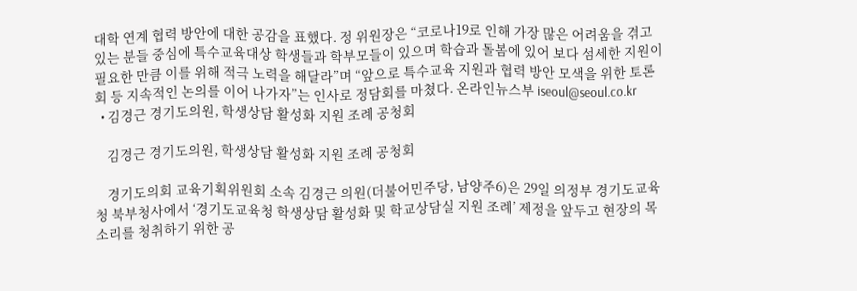대학 연계 협력 방안에 대한 공감을 표했다. 정 위원장은 “코로나19로 인해 가장 많은 어려움을 겪고 있는 분들 중심에 특수교육대상 학생들과 학부모들이 있으며 학습과 돌봄에 있어 보다 섬세한 지원이 필요한 만큼 이를 위해 적극 노력을 해달라”며 “앞으로 특수교육 지원과 협력 방안 모색을 위한 토론회 등 지속적인 논의를 이어 나가자”는 인사로 정담회를 마쳤다. 온라인뉴스부 iseoul@seoul.co.kr
  • 김경근 경기도의원, 학생상담 활성화 지원 조례 공청회

    김경근 경기도의원, 학생상담 활성화 지원 조례 공청회

    경기도의회 교육기획위원회 소속 김경근 의원(더불어민주당, 남양주6)은 29일 의정부 경기도교육청 북부청사에서 ‘경기도교육청 학생상담 활성화 및 학교상담실 지원 조례’ 제정을 앞두고 현장의 목소리를 청취하기 위한 공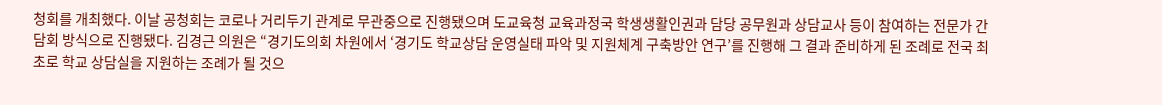청회를 개최했다. 이날 공청회는 코로나 거리두기 관계로 무관중으로 진행됐으며 도교육청 교육과정국 학생생활인권과 담당 공무원과 상담교사 등이 참여하는 전문가 간담회 방식으로 진행됐다. 김경근 의원은 “경기도의회 차원에서 ‘경기도 학교상담 운영실태 파악 및 지원체계 구축방안 연구’를 진행해 그 결과 준비하게 된 조례로 전국 최초로 학교 상담실을 지원하는 조례가 될 것으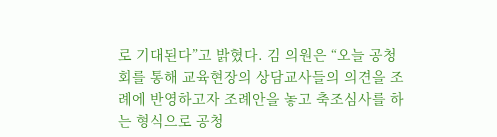로 기대된다”고 밝혔다. 김 의원은 “오늘 공청회를 통해 교육현장의 상담교사들의 의견을 조례에 반영하고자 조례안을 놓고 축조심사를 하는 형식으로 공청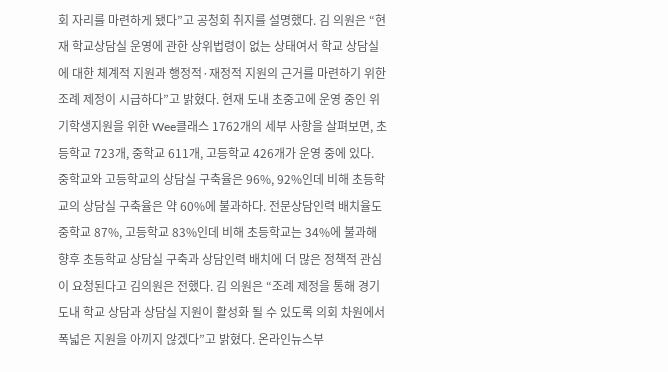회 자리를 마련하게 됐다”고 공청회 취지를 설명했다. 김 의원은 “현재 학교상담실 운영에 관한 상위법령이 없는 상태여서 학교 상담실에 대한 체계적 지원과 행정적·재정적 지원의 근거를 마련하기 위한 조례 제정이 시급하다”고 밝혔다. 현재 도내 초중고에 운영 중인 위기학생지원을 위한 Wee클래스 1762개의 세부 사항을 살펴보면, 초등학교 723개, 중학교 611개, 고등학교 426개가 운영 중에 있다. 중학교와 고등학교의 상담실 구축율은 96%, 92%인데 비해 초등학교의 상담실 구축율은 약 60%에 불과하다. 전문상담인력 배치율도 중학교 87%, 고등학교 83%인데 비해 초등학교는 34%에 불과해 향후 초등학교 상담실 구축과 상담인력 배치에 더 많은 정책적 관심이 요청된다고 김의원은 전했다. 김 의원은 “조례 제정을 통해 경기도내 학교 상담과 상담실 지원이 활성화 될 수 있도록 의회 차원에서 폭넓은 지원을 아끼지 않겠다”고 밝혔다. 온라인뉴스부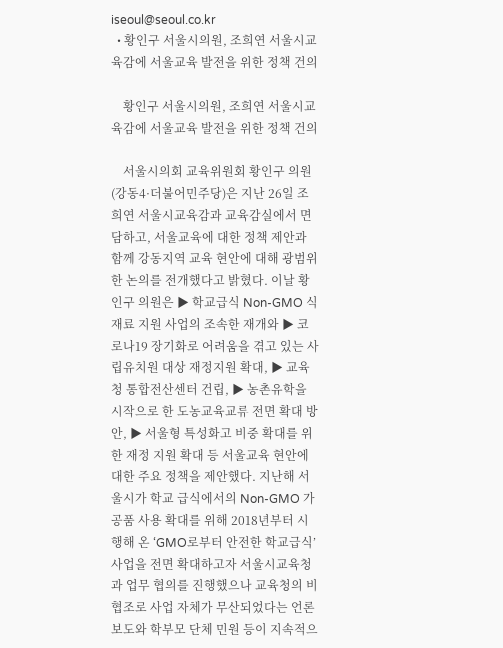iseoul@seoul.co.kr
  • 황인구 서울시의원, 조희연 서울시교육감에 서울교육 발전을 위한 정책 건의

    황인구 서울시의원, 조희연 서울시교육감에 서울교육 발전을 위한 정책 건의

    서울시의회 교육위원회 황인구 의원(강동4·더불어민주당)은 지난 26일 조희연 서울시교육감과 교육감실에서 면담하고, 서울교육에 대한 정책 제안과 함께 강동지역 교육 현안에 대해 광범위한 논의를 전개했다고 밝혔다. 이날 황인구 의원은 ▶ 학교급식 Non-GMO 식재료 지원 사업의 조속한 재개와 ▶ 코로나19 장기화로 어려움을 겪고 있는 사립유치원 대상 재정지원 확대, ▶ 교육청 통합전산센터 건립, ▶ 농촌유학을 시작으로 한 도농교육교류 전면 확대 방안, ▶ 서울형 특성화고 비중 확대를 위한 재정 지원 확대 등 서울교육 현안에 대한 주요 정책을 제안했다. 지난해 서울시가 학교 급식에서의 Non-GMO 가공품 사용 확대를 위해 2018년부터 시행해 온 ‘GMO로부터 안전한 학교급식’ 사업을 전면 확대하고자 서울시교육청과 업무 협의를 진행했으나 교육청의 비협조로 사업 자체가 무산되었다는 언론 보도와 학부모 단체 민원 등이 지속적으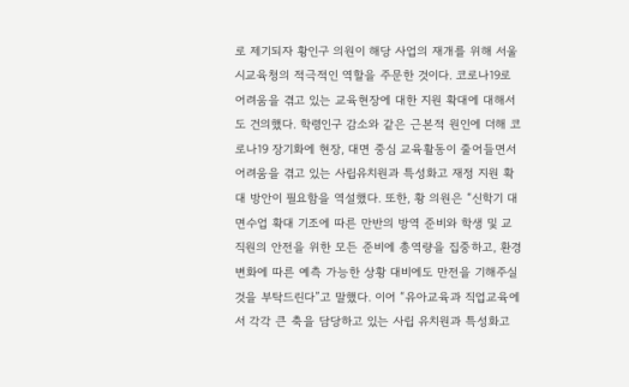로 제기되자 황인구 의원이 해당 사업의 재개를 위해 서울시교육청의 적극적인 역할을 주문한 것이다. 코로나19로 어려움을 겪고 있는 교육현장에 대한 지원 확대에 대해서도 건의했다. 학령인구 감소와 같은 근본적 원인에 더해 코로나19 장기화에 현장, 대면 중심 교육활동이 줄어들면서 어려움을 겪고 있는 사립유치원과 특성화고 재정 지원 확대 방안이 필요함을 역설했다. 또한, 황 의원은 “신학기 대면수업 확대 기조에 따른 만반의 방역 준비와 학생 및 교직원의 안전을 위한 모든 준비에 총역량을 집중하고, 환경 변화에 따른 예측 가능한 상황 대비에도 만전을 기해주실 것을 부탁드린다”고 말했다. 이어 “유아교육과 직업교육에서 각각 큰 축을 담당하고 있는 사립 유치원과 특성화고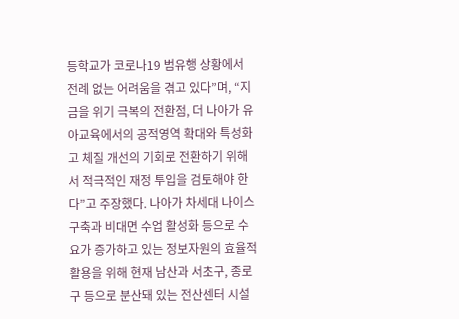등학교가 코로나19 범유행 상황에서 전례 없는 어려움을 겪고 있다”며, “지금을 위기 극복의 전환점, 더 나아가 유아교육에서의 공적영역 확대와 특성화고 체질 개선의 기회로 전환하기 위해서 적극적인 재정 투입을 검토해야 한다”고 주장했다. 나아가 차세대 나이스 구축과 비대면 수업 활성화 등으로 수요가 증가하고 있는 정보자원의 효율적 활용을 위해 현재 남산과 서초구, 종로구 등으로 분산돼 있는 전산센터 시설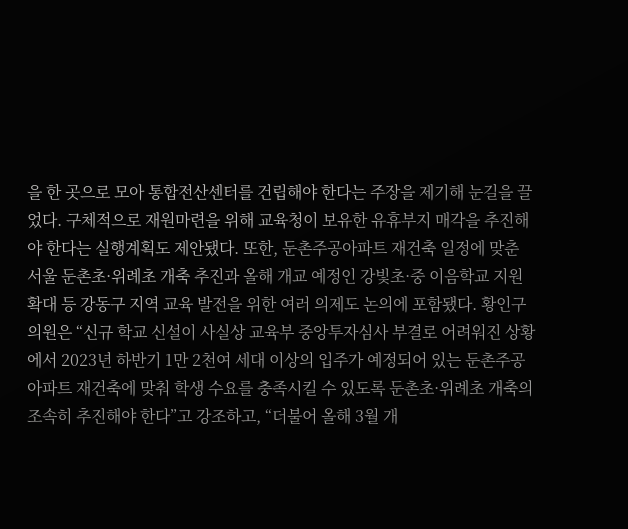을 한 곳으로 모아 통합전산센터를 건립해야 한다는 주장을 제기해 눈길을 끌었다. 구체적으로 재원마련을 위해 교육청이 보유한 유휴부지 매각을 추진해야 한다는 실행계획도 제안됐다. 또한, 둔촌주공아파트 재건축 일정에 맞춘 서울 둔촌초·위례초 개축 추진과 올해 개교 예정인 강빛초·중 이음학교 지원 확대 등 강동구 지역 교육 발전을 위한 여러 의제도 논의에 포함됐다. 황인구 의원은 “신규 학교 신설이 사실상 교육부 중앙투자심사 부결로 어려워진 상황에서 2023년 하반기 1만 2천여 세대 이상의 입주가 예정되어 있는 둔촌주공아파트 재건축에 맞춰 학생 수요를 충족시킬 수 있도록 둔촌초·위례초 개축의 조속히 추진해야 한다”고 강조하고, “더불어 올해 3월 개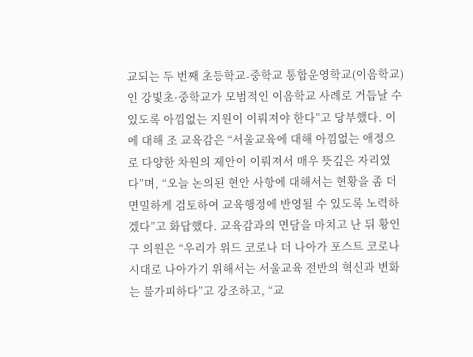교되는 두 번째 초등학교-중학교 통합운영학교(이음학교)인 강빛초·중학교가 모범적인 이음학교 사례로 거듭날 수 있도록 아낌없는 지원이 이뤄져야 한다”고 당부했다. 이에 대해 조 교육감은 “서울교육에 대해 아낌없는 애정으로 다양한 차원의 제안이 이뤄져서 매우 뜻깊은 자리였다”며, “오늘 논의된 현안 사항에 대해서는 현황을 좀 더 면밀하게 검토하여 교육행정에 반영될 수 있도록 노력하겠다”고 화답했다. 교육감과의 면담을 마치고 난 뒤 황인구 의원은 “우리가 위드 코로나 더 나아가 포스트 코로나 시대로 나아가기 위해서는 서울교육 전반의 혁신과 변화는 불가피하다”고 강조하고, “교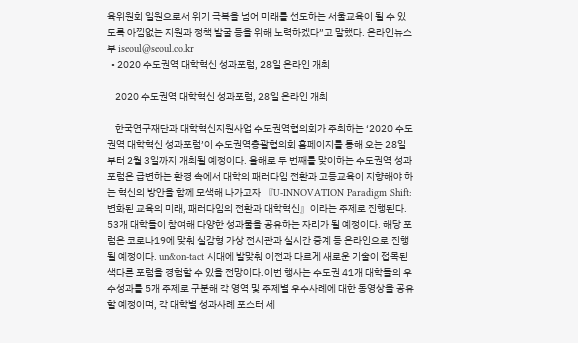육위원회 일원으로서 위기 극복을 넘어 미래를 선도하는 서울교육이 될 수 있도록 아낌없는 지원과 정책 발굴 등을 위해 노력하겠다”고 말했다. 온라인뉴스부 iseoul@seoul.co.kr
  • 2020 수도권역 대학혁신 성과포럼, 28일 온라인 개최

    2020 수도권역 대학혁신 성과포럼, 28일 온라인 개최

    한국연구재단과 대학혁신지원사업 수도권역협의회가 주최하는 ‘2020 수도권역 대학혁신 성과포럼’이 수도권역총괄협의회 홈페이지를 통해 오는 28일부터 2월 3일까지 개최될 예정이다. 올해로 두 번째를 맞이하는 수도권역 성과포럼은 급변하는 환경 속에서 대학의 패러다임 전환과 고등교육이 지향해야 하는 혁신의 방안을 함께 모색해 나가고자 『U-INNOVATION Paradigm Shift: 변화된 교육의 미래, 패러다임의 전환과 대학혁신』이라는 주제로 진행된다. 53개 대학들이 참여해 다양한 성과물을 공유하는 자리가 될 예정이다. 해당 포럼은 코로나19에 맞춰 실감형 가상 전시관과 실시간 중계 등 온라인으로 진행될 예정이다. un&on-tact 시대에 발맞춰 이전과 다르게 새로운 기술이 접목된 색다른 포럼을 경험할 수 있을 전망이다.이번 행사는 수도권 41개 대학들의 우수성과를 5개 주제로 구분해 각 영역 및 주제별 우수사례에 대한 동영상을 공유할 예정이며, 각 대학별 성과사례 포스터 세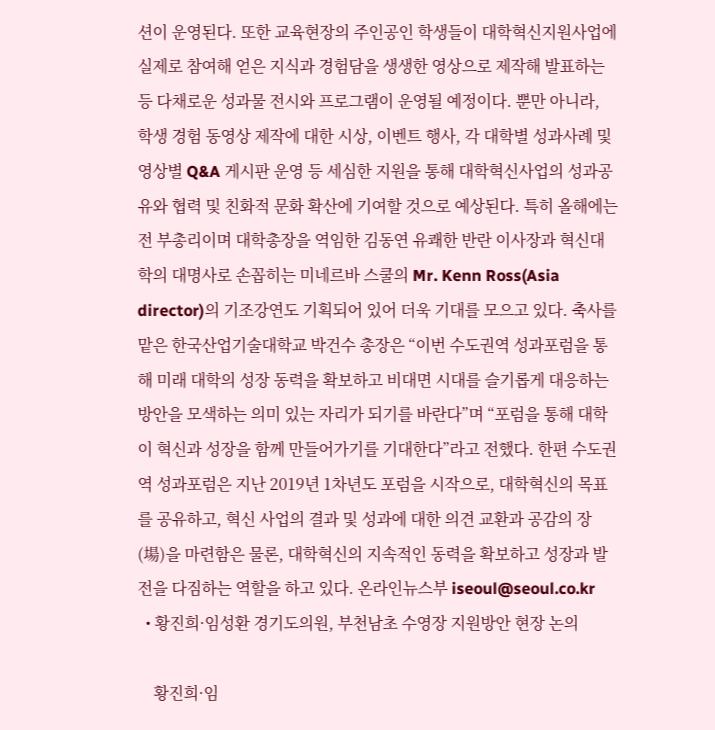션이 운영된다. 또한 교육현장의 주인공인 학생들이 대학혁신지원사업에 실제로 참여해 얻은 지식과 경험담을 생생한 영상으로 제작해 발표하는 등 다채로운 성과물 전시와 프로그램이 운영될 예정이다. 뿐만 아니라, 학생 경험 동영상 제작에 대한 시상, 이벤트 행사, 각 대학별 성과사례 및 영상별 Q&A 게시판 운영 등 세심한 지원을 통해 대학혁신사업의 성과공유와 협력 및 친화적 문화 확산에 기여할 것으로 예상된다. 특히 올해에는 전 부총리이며 대학총장을 역임한 김동연 유쾌한 반란 이사장과 혁신대학의 대명사로 손꼽히는 미네르바 스쿨의 Mr. Kenn Ross(Asia director)의 기조강연도 기획되어 있어 더욱 기대를 모으고 있다. 축사를 맡은 한국산업기술대학교 박건수 총장은 “이번 수도권역 성과포럼을 통해 미래 대학의 성장 동력을 확보하고 비대면 시대를 슬기롭게 대응하는 방안을 모색하는 의미 있는 자리가 되기를 바란다”며 “포럼을 통해 대학이 혁신과 성장을 함께 만들어가기를 기대한다”라고 전했다. 한편 수도권역 성과포럼은 지난 2019년 1차년도 포럼을 시작으로, 대학혁신의 목표를 공유하고, 혁신 사업의 결과 및 성과에 대한 의견 교환과 공감의 장(場)을 마련함은 물론, 대학혁신의 지속적인 동력을 확보하고 성장과 발전을 다짐하는 역할을 하고 있다. 온라인뉴스부 iseoul@seoul.co.kr
  • 황진희·임성환 경기도의원, 부천남초 수영장 지원방안 현장 논의

    황진희·임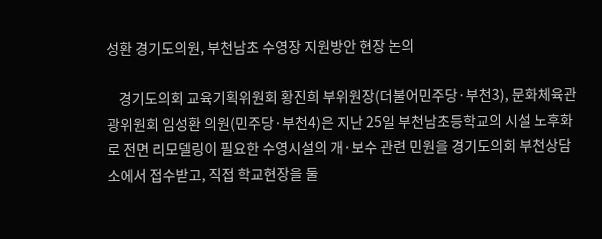성환 경기도의원, 부천남초 수영장 지원방안 현장 논의

    경기도의회 교육기획위원회 황진희 부위원장(더불어민주당·부천3), 문화체육관광위원회 임성환 의원(민주당·부천4)은 지난 25일 부천남초등학교의 시설 노후화로 전면 리모델링이 필요한 수영시설의 개·보수 관련 민원을 경기도의회 부천상담소에서 접수받고, 직접 학교현장을 둘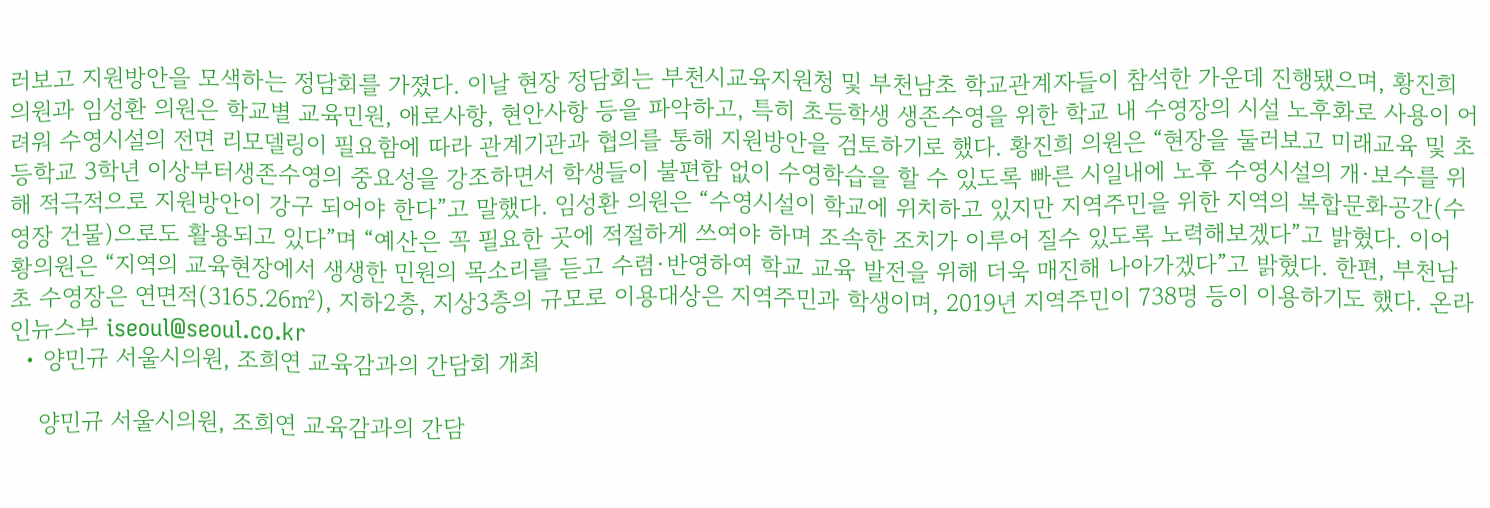러보고 지원방안을 모색하는 정담회를 가졌다. 이날 현장 정담회는 부천시교육지원청 및 부천남초 학교관계자들이 참석한 가운데 진행됐으며, 황진희 의원과 임성환 의원은 학교별 교육민원, 애로사항, 현안사항 등을 파악하고, 특히 초등학생 생존수영을 위한 학교 내 수영장의 시설 노후화로 사용이 어려워 수영시설의 전면 리모델링이 필요함에 따라 관계기관과 협의를 통해 지원방안을 검토하기로 했다. 황진희 의원은 “현장을 둘러보고 미래교육 및 초등학교 3학년 이상부터생존수영의 중요성을 강조하면서 학생들이 불편함 없이 수영학습을 할 수 있도록 빠른 시일내에 노후 수영시설의 개·보수를 위해 적극적으로 지원방안이 강구 되어야 한다”고 말했다. 임성환 의원은 “수영시설이 학교에 위치하고 있지만 지역주민을 위한 지역의 복합문화공간(수영장 건물)으로도 활용되고 있다”며 “예산은 꼭 필요한 곳에 적절하게 쓰여야 하며 조속한 조치가 이루어 질수 있도록 노력해보겠다”고 밝혔다. 이어 황의원은 “지역의 교육현장에서 생생한 민원의 목소리를 듣고 수렴·반영하여 학교 교육 발전을 위해 더욱 매진해 나아가겠다”고 밝혔다. 한편, 부천남초 수영장은 연면적(3165.26㎡), 지하2층, 지상3층의 규모로 이용대상은 지역주민과 학생이며, 2019년 지역주민이 738명 등이 이용하기도 했다. 온라인뉴스부 iseoul@seoul.co.kr
  • 양민규 서울시의원, 조희연 교육감과의 간담회 개최

    양민규 서울시의원, 조희연 교육감과의 간담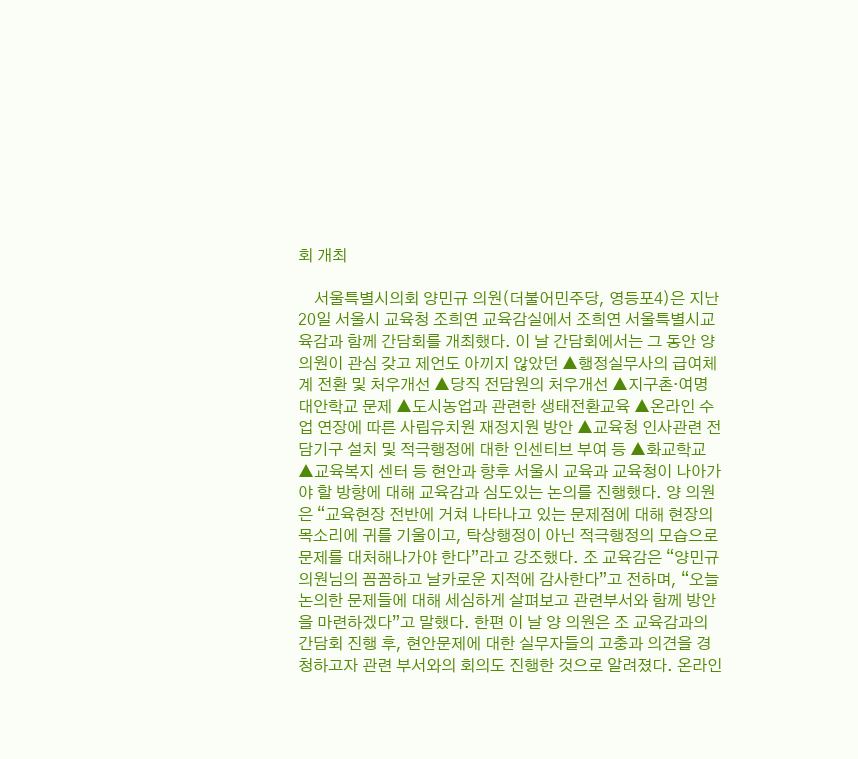회 개최

    서울특별시의회 양민규 의원(더불어민주당, 영등포4)은 지난 20일 서울시 교육청 조희연 교육감실에서 조희연 서울특별시교육감과 함께 간담회를 개최했다. 이 날 간담회에서는 그 동안 양 의원이 관심 갖고 제언도 아끼지 않았던 ▲행정실무사의 급여체계 전환 및 처우개선 ▲당직 전담원의 처우개선 ▲지구촌·여명 대안학교 문제 ▲도시농업과 관련한 생태전환교육 ▲온라인 수업 연장에 따른 사립유치원 재정지원 방안 ▲교육청 인사관련 전담기구 설치 및 적극행정에 대한 인센티브 부여 등 ▲화교학교 ▲교육복지 센터 등 현안과 향후 서울시 교육과 교육청이 나아가야 할 방향에 대해 교육감과 심도있는 논의를 진행했다. 양 의원은 “교육현장 전반에 거쳐 나타나고 있는 문제점에 대해 현장의 목소리에 귀를 기울이고, 탁상행정이 아닌 적극행정의 모습으로 문제를 대처해나가야 한다”라고 강조했다. 조 교육감은 “양민규 의원님의 꼼꼼하고 날카로운 지적에 감사한다”고 전하며, “오늘 논의한 문제들에 대해 세심하게 살펴보고 관련부서와 함께 방안을 마련하겠다”고 말했다. 한편 이 날 양 의원은 조 교육감과의 간담회 진행 후, 현안문제에 대한 실무자들의 고충과 의견을 경청하고자 관련 부서와의 회의도 진행한 것으로 알려졌다. 온라인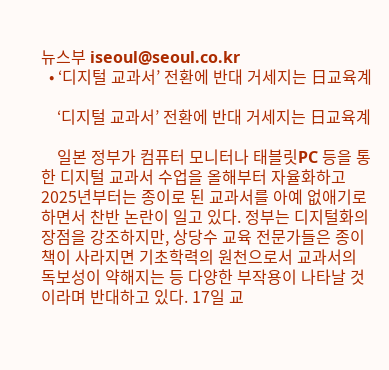뉴스부 iseoul@seoul.co.kr
  • ‘디지털 교과서’ 전환에 반대 거세지는 日교육계

    ‘디지털 교과서’ 전환에 반대 거세지는 日교육계

    일본 정부가 컴퓨터 모니터나 태블릿PC 등을 통한 디지털 교과서 수업을 올해부터 자율화하고 2025년부터는 종이로 된 교과서를 아예 없애기로 하면서 찬반 논란이 일고 있다. 정부는 디지털화의 장점을 강조하지만, 상당수 교육 전문가들은 종이책이 사라지면 기초학력의 원천으로서 교과서의 독보성이 약해지는 등 다양한 부작용이 나타날 것이라며 반대하고 있다. 17일 교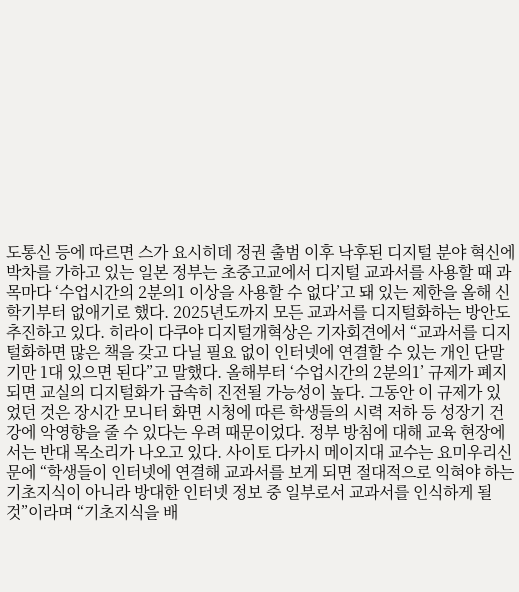도통신 등에 따르면 스가 요시히데 정권 출범 이후 낙후된 디지털 분야 혁신에 박차를 가하고 있는 일본 정부는 초중고교에서 디지털 교과서를 사용할 때 과목마다 ‘수업시간의 2분의1 이상을 사용할 수 없다’고 돼 있는 제한을 올해 신학기부터 없애기로 했다. 2025년도까지 모든 교과서를 디지털화하는 방안도 추진하고 있다. 히라이 다쿠야 디지털개혁상은 기자회견에서 “교과서를 디지털화하면 많은 책을 갖고 다닐 필요 없이 인터넷에 연결할 수 있는 개인 단말기만 1대 있으면 된다”고 말했다. 올해부터 ‘수업시간의 2분의1’ 규제가 폐지되면 교실의 디지털화가 급속히 진전될 가능성이 높다. 그동안 이 규제가 있었던 것은 장시간 모니터 화면 시청에 따른 학생들의 시력 저하 등 성장기 건강에 악영향을 줄 수 있다는 우려 때문이었다. 정부 방침에 대해 교육 현장에서는 반대 목소리가 나오고 있다. 사이토 다카시 메이지대 교수는 요미우리신문에 “학생들이 인터넷에 연결해 교과서를 보게 되면 절대적으로 익혀야 하는 기초지식이 아니라 방대한 인터넷 정보 중 일부로서 교과서를 인식하게 될 것”이라며 “기초지식을 배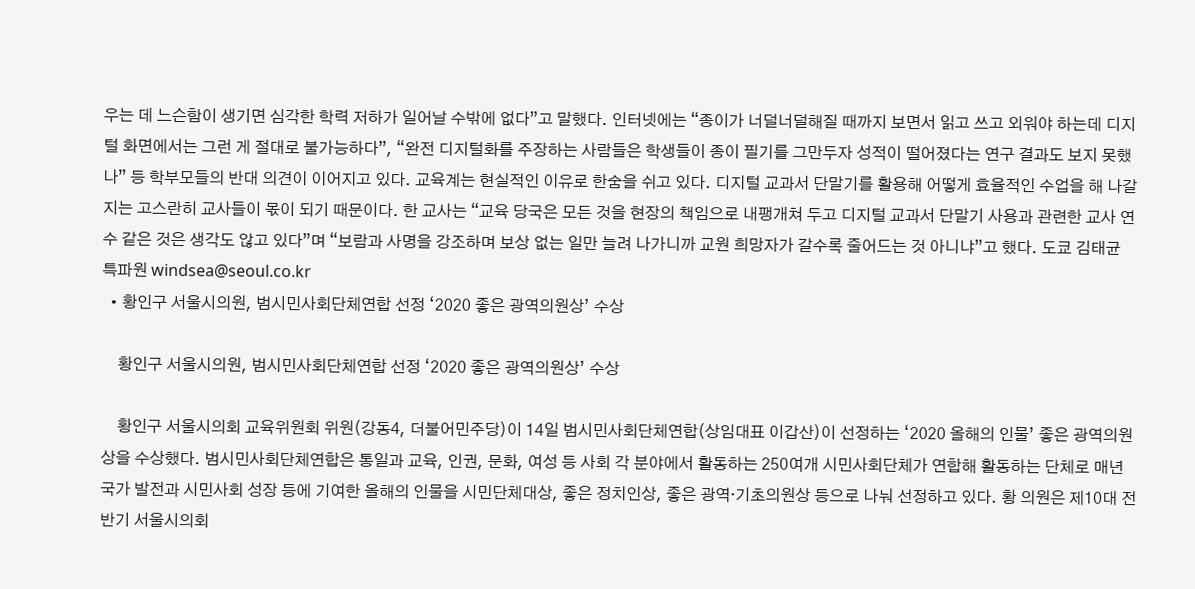우는 데 느슨함이 생기면 심각한 학력 저하가 일어날 수밖에 없다”고 말했다. 인터넷에는 “종이가 너덜너덜해질 때까지 보면서 읽고 쓰고 외워야 하는데 디지털 화면에서는 그런 게 절대로 불가능하다”, “완전 디지털화를 주장하는 사람들은 학생들이 종이 필기를 그만두자 성적이 떨어졌다는 연구 결과도 보지 못했나” 등 학부모들의 반대 의견이 이어지고 있다. 교육계는 현실적인 이유로 한숨을 쉬고 있다. 디지털 교과서 단말기를 활용해 어떻게 효율적인 수업을 해 나갈지는 고스란히 교사들이 몫이 되기 때문이다. 한 교사는 “교육 당국은 모든 것을 현장의 책임으로 내팽개쳐 두고 디지털 교과서 단말기 사용과 관련한 교사 연수 같은 것은 생각도 않고 있다”며 “보람과 사명을 강조하며 보상 없는 일만 늘려 나가니까 교원 희망자가 갈수록 줄어드는 것 아니냐”고 했다. 도쿄 김태균 특파원 windsea@seoul.co.kr
  • 황인구 서울시의원, 범시민사회단체연합 선정 ‘2020 좋은 광역의원상’ 수상

    황인구 서울시의원, 범시민사회단체연합 선정 ‘2020 좋은 광역의원상’ 수상

    황인구 서울시의회 교육위원회 위원(강동4, 더불어민주당)이 14일 범시민사회단체연합(상임대표 이갑산)이 선정하는 ‘2020 올해의 인물’ 좋은 광역의원상을 수상했다. 범시민사회단체연합은 통일과 교육, 인권, 문화, 여성 등 사회 각 분야에서 활동하는 250여개 시민사회단체가 연합해 활동하는 단체로 매년 국가 발전과 시민사회 성장 등에 기여한 올해의 인물을 시민단체대상, 좋은 정치인상, 좋은 광역·기초의원상 등으로 나눠 선정하고 있다. 황 의원은 제10대 전반기 서울시의회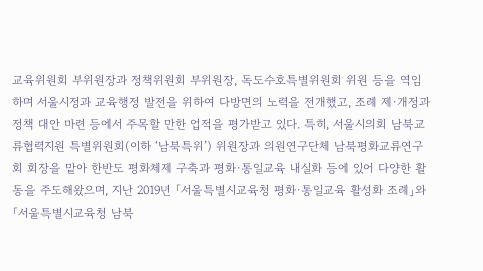교육위원회 부위원장과 정책위원회 부위원장, 독도수호특별위원회 위원 등을 역임하며 서울시정과 교육행정 발전을 위하여 다방면의 노력을 전개했고, 조례 제·개정과 정책 대안 마련 등에서 주목할 만한 업적을 평가받고 있다. 특히, 서울시의회 남북교류협력지원 특별위원회(이하 ‘남북특위’) 위원장과 의원연구단체 남북평화교류연구회 회장을 맡아 한반도 평화체제 구축과 평화·통일교육 내실화 등에 있어 다양한 활동을 주도해왔으며, 지난 2019년 「서울특별시교육청 평화·통일교육 활성화 조례」와 「서울특별시교육청 남북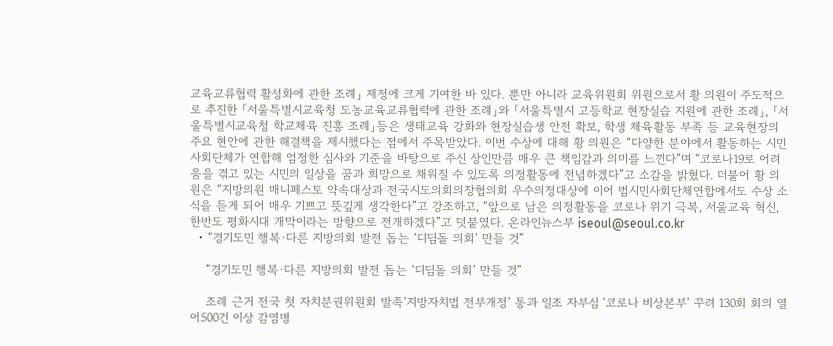교육교류협력 활성화에 관한 조례」 제정에 크게 기여한 바 있다. 뿐만 아니라 교육위원회 위원으로서 황 의원이 주도적으로 추진한 「서울특별시교육청 도농교육교류협력에 관한 조례」와 「서울특별시 고등학교 현장실습 지원에 관한 조례」, 「서울특별시교육청 학교체육 진흥 조례」등은 생태교육 강화와 현장실습생 안전 확보, 학생 체육활동 부족 등 교육현장의 주요 현안에 관한 해결책을 제시했다는 점에서 주목받았다. 이번 수상에 대해 황 의원은 “다양한 분야에서 활동하는 시민사회단체가 연합해 엄정한 심사와 기준을 바탕으로 주신 상인만큼 매우 큰 책임감과 의미를 느낀다”며 “코로나19로 어려움을 겪고 있는 시민의 일상을 꿈과 희망으로 채워질 수 있도록 의정활동에 전념하겠다”고 소감을 밝혔다. 더불어 황 의원은 “지방의원 매니페스토 약속대상과 전국시도의회의장협의회 우수의정대상에 이어 범시민사회단체연합에서도 수상 소식을 듣게 되어 매우 기쁘고 뜻깊게 생각한다”고 강조하고, “앞으로 남은 의정활동을 코로나 위기 극복, 서울교육 혁신, 한반도 평화시대 개막이라는 방향으로 전개하겠다”고 덧붙였다. 온라인뉴스부 iseoul@seoul.co.kr
  • “경기도민 행복·다른 지방의회 발전 돕는 ‘디딤돌 의회’ 만들 것”

    “경기도민 행복·다른 지방의회 발전 돕는 ‘디딤돌 의회’ 만들 것”

    조례 근거 전국 첫 자치분권위원회 발족‘지방자치법 전부개정’ 통과 일조 자부심 ‘코로나 비상본부’ 꾸려 130회 회의 열어500건 이상 감염병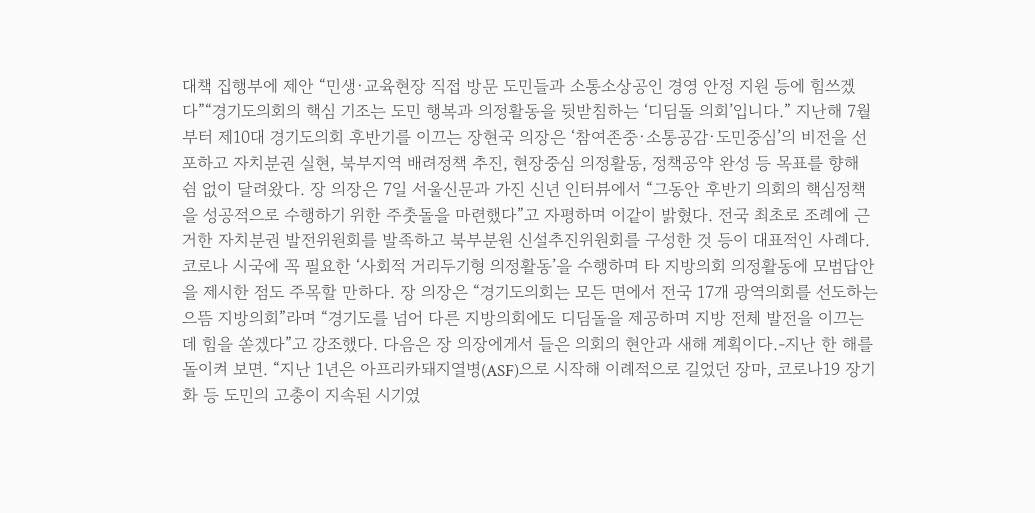대책 집행부에 제안 “민생·교육현장 직접 방문 도민들과 소통소상공인 경영 안정 지원 등에 힘쓰겠다”“경기도의회의 핵심 기조는 도민 행복과 의정활동을 뒷받침하는 ‘디딤돌 의회’입니다.” 지난해 7월부터 제10대 경기도의회 후반기를 이끄는 장현국 의장은 ‘참여존중·소통공감·도민중심’의 비전을 선포하고 자치분권 실현, 북부지역 배려정책 추진, 현장중심 의정활동, 정책공약 완성 등 목표를 향해 쉼 없이 달려왔다. 장 의장은 7일 서울신문과 가진 신년 인터뷰에서 “그동안 후반기 의회의 핵심정책을 성공적으로 수행하기 위한 주춧돌을 마련했다”고 자평하며 이같이 밝혔다. 전국 최초로 조례에 근거한 자치분권 발전위원회를 발족하고 북부분원 신설추진위원회를 구성한 것 등이 대표적인 사례다. 코로나 시국에 꼭 필요한 ‘사회적 거리두기형 의정활동’을 수행하며 타 지방의회 의정활동에 모범답안을 제시한 점도 주목할 만하다. 장 의장은 “경기도의회는 모든 면에서 전국 17개 광역의회를 선도하는 으뜸 지방의회”라며 “경기도를 넘어 다른 지방의회에도 디딤돌을 제공하며 지방 전체 발전을 이끄는 데 힘을 쏟겠다”고 강조했다. 다음은 장 의장에게서 들은 의회의 현안과 새해 계획이다.-지난 한 해를 돌이켜 보면. “지난 1년은 아프리카돼지열병(ASF)으로 시작해 이례적으로 길었던 장마, 코로나19 장기화 등 도민의 고충이 지속된 시기였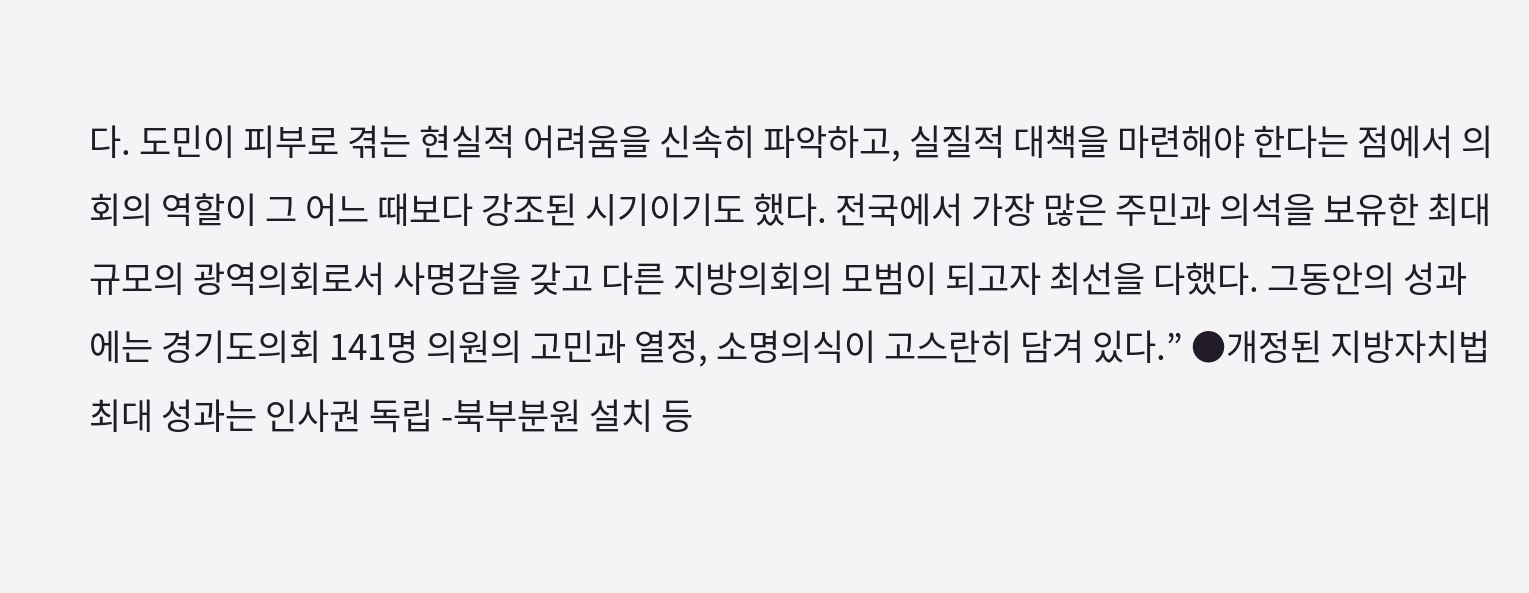다. 도민이 피부로 겪는 현실적 어려움을 신속히 파악하고, 실질적 대책을 마련해야 한다는 점에서 의회의 역할이 그 어느 때보다 강조된 시기이기도 했다. 전국에서 가장 많은 주민과 의석을 보유한 최대 규모의 광역의회로서 사명감을 갖고 다른 지방의회의 모범이 되고자 최선을 다했다. 그동안의 성과에는 경기도의회 141명 의원의 고민과 열정, 소명의식이 고스란히 담겨 있다.” ●개정된 지방자치법 최대 성과는 인사권 독립 -북부분원 설치 등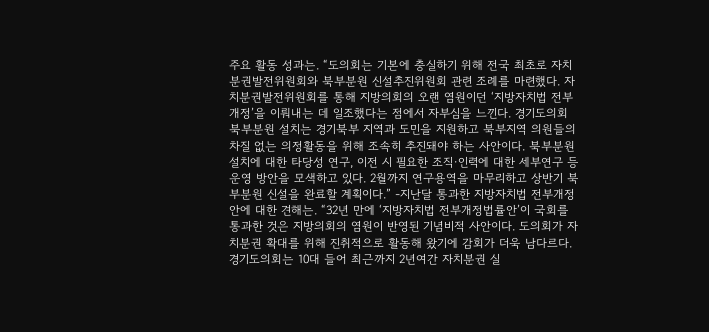주요 활동 성과는. “도의회는 기본에 충실하기 위해 전국 최초로 자치분권발전위원회와 북부분원 신설추진위원회 관련 조례를 마련했다. 자치분권발전위원회를 통해 지방의회의 오랜 염원이던 ‘지방자치법 전부개정’을 이뤄내는 데 일조했다는 점에서 자부심을 느낀다. 경기도의회 북부분원 설치는 경기북부 지역과 도민을 지원하고 북부지역 의원들의 차질 없는 의정활동을 위해 조속히 추진돼야 하는 사안이다. 북부분원 설치에 대한 타당성 연구, 이전 시 필요한 조직·인력에 대한 세부연구 등 운영 방안을 모색하고 있다. 2월까지 연구용역을 마무리하고 상반기 북부분원 신설을 완료할 계획이다.” -지난달 통과한 지방자치법 전부개정안에 대한 견해는. “32년 만에 ‘지방자치법 전부개정법률안’이 국회를 통과한 것은 지방의회의 염원이 반영된 기념비적 사안이다. 도의회가 자치분권 확대를 위해 진취적으로 활동해 왔기에 감회가 더욱 남다르다. 경기도의회는 10대 들어 최근까지 2년여간 자치분권 실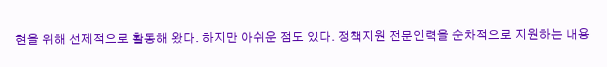현을 위해 선제적으로 활동해 왔다. 하지만 아쉬운 점도 있다. 정책지원 전문인력을 순차적으로 지원하는 내용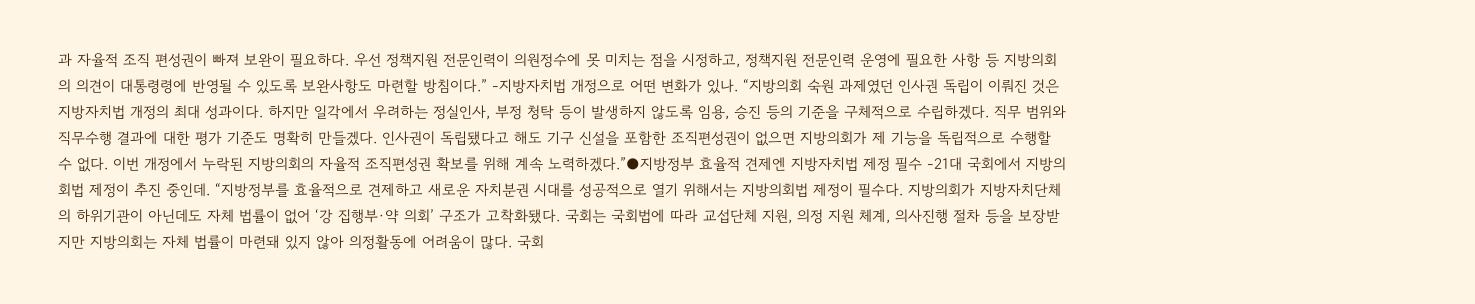과 자율적 조직 편성권이 빠져 보완이 필요하다. 우선 정책지원 전문인력이 의원정수에 못 미치는 점을 시정하고, 정책지원 전문인력 운영에 필요한 사항 등 지방의회의 의견이 대통령령에 반영될 수 있도록 보완사항도 마련할 방침이다.” -지방자치법 개정으로 어떤 변화가 있나. “지방의회 숙원 과제였던 인사권 독립이 이뤄진 것은 지방자치법 개정의 최대 성과이다. 하지만 일각에서 우려하는 정실인사, 부정 청탁 등이 발생하지 않도록 임용, 승진 등의 기준을 구체적으로 수립하겠다. 직무 범위와 직무수행 결과에 대한 평가 기준도 명확히 만들겠다. 인사권이 독립됐다고 해도 기구 신설을 포함한 조직편성권이 없으면 지방의회가 제 기능을 독립적으로 수행할 수 없다. 이번 개정에서 누락된 지방의회의 자율적 조직편성권 확보를 위해 계속 노력하겠다.”●지방정부 효율적 견제엔 지방자치법 제정 필수 -21대 국회에서 지방의회법 제정이 추진 중인데. “지방정부를 효율적으로 견제하고 새로운 자치분권 시대를 성공적으로 열기 위해서는 지방의회법 제정이 필수다. 지방의회가 지방자치단체의 하위기관이 아닌데도 자체 법률이 없어 ‘강 집행부·약 의회’ 구조가 고착화됐다. 국회는 국회법에 따라 교섭단체 지원, 의정 지원 체계, 의사진행 절차 등을 보장받지만 지방의회는 자체 법률이 마련돼 있지 않아 의정활동에 어려움이 많다. 국회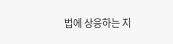법에 상응하는 지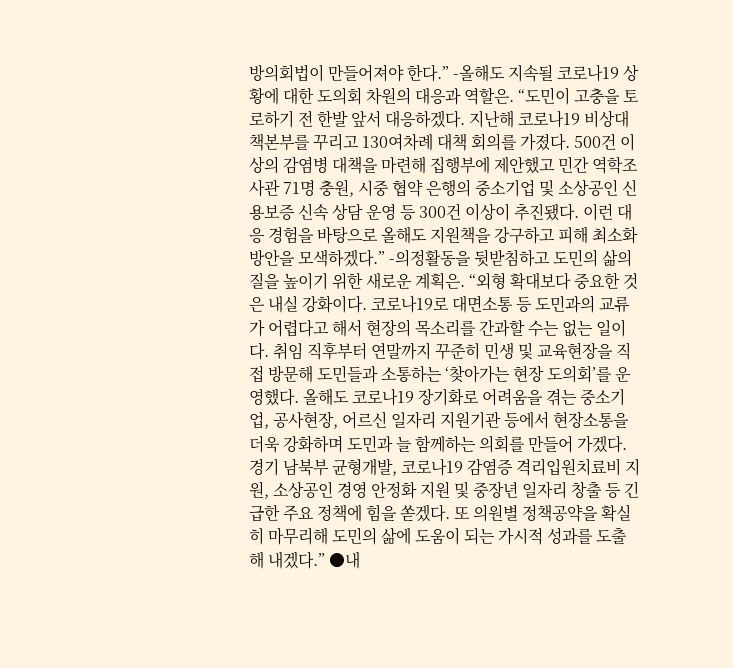방의회법이 만들어져야 한다.” -올해도 지속될 코로나19 상황에 대한 도의회 차원의 대응과 역할은. “도민이 고충을 토로하기 전 한발 앞서 대응하겠다. 지난해 코로나19 비상대책본부를 꾸리고 130여차례 대책 회의를 가졌다. 500건 이상의 감염병 대책을 마련해 집행부에 제안했고 민간 역학조사관 71명 충원, 시중 협약 은행의 중소기업 및 소상공인 신용보증 신속 상담 운영 등 300건 이상이 추진됐다. 이런 대응 경험을 바탕으로 올해도 지원책을 강구하고 피해 최소화 방안을 모색하겠다.” -의정활동을 뒷받침하고 도민의 삶의 질을 높이기 위한 새로운 계획은. “외형 확대보다 중요한 것은 내실 강화이다. 코로나19로 대면소통 등 도민과의 교류가 어렵다고 해서 현장의 목소리를 간과할 수는 없는 일이다. 취임 직후부터 연말까지 꾸준히 민생 및 교육현장을 직접 방문해 도민들과 소통하는 ‘찾아가는 현장 도의회’를 운영했다. 올해도 코로나19 장기화로 어려움을 겪는 중소기업, 공사현장, 어르신 일자리 지원기관 등에서 현장소통을 더욱 강화하며 도민과 늘 함께하는 의회를 만들어 가겠다. 경기 남북부 균형개발, 코로나19 감염증 격리입원치료비 지원, 소상공인 경영 안정화 지원 및 중장년 일자리 창출 등 긴급한 주요 정책에 힘을 쏟겠다. 또 의원별 정책공약을 확실히 마무리해 도민의 삶에 도움이 되는 가시적 성과를 도출해 내겠다.” ●내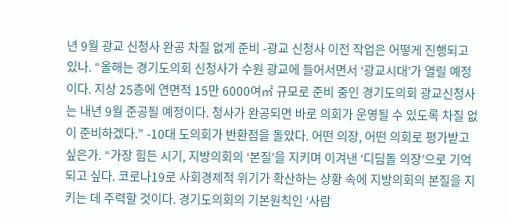년 9월 광교 신청사 완공 차질 없게 준비 -광교 신청사 이전 작업은 어떻게 진행되고 있나. “올해는 경기도의회 신청사가 수원 광교에 들어서면서 ‘광교시대’가 열릴 예정이다. 지상 25층에 연면적 15만 6000여㎡ 규모로 준비 중인 경기도의회 광교신청사는 내년 9월 준공될 예정이다. 청사가 완공되면 바로 의회가 운영될 수 있도록 차질 없이 준비하겠다.” -10대 도의회가 반환점을 돌았다. 어떤 의장, 어떤 의회로 평가받고 싶은가. “가장 힘든 시기, 지방의회의 ‘본질’을 지키며 이겨낸 ‘디딤돌 의장’으로 기억되고 싶다. 코로나19로 사회경제적 위기가 확산하는 상황 속에 지방의회의 본질을 지키는 데 주력할 것이다. 경기도의회의 기본원칙인 ‘사람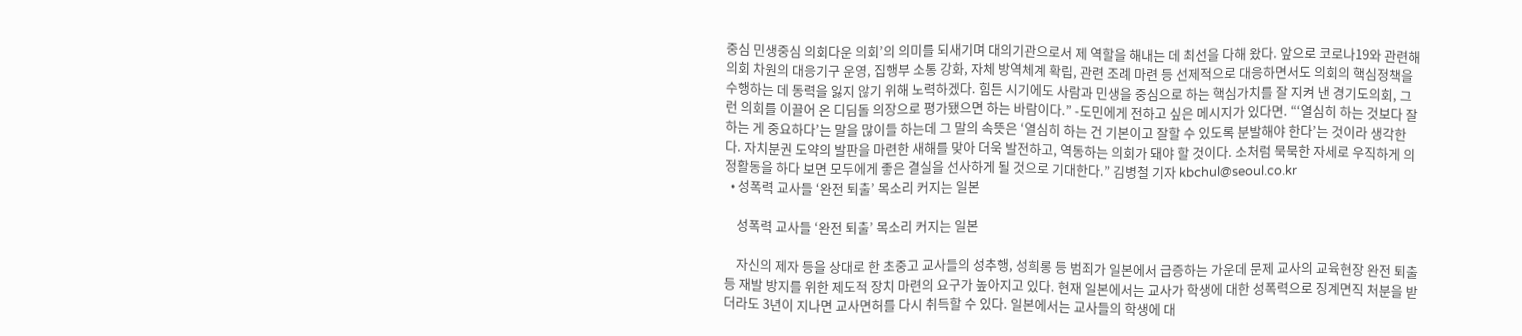중심 민생중심 의회다운 의회’의 의미를 되새기며 대의기관으로서 제 역할을 해내는 데 최선을 다해 왔다. 앞으로 코로나19와 관련해 의회 차원의 대응기구 운영, 집행부 소통 강화, 자체 방역체계 확립, 관련 조례 마련 등 선제적으로 대응하면서도 의회의 핵심정책을 수행하는 데 동력을 잃지 않기 위해 노력하겠다. 힘든 시기에도 사람과 민생을 중심으로 하는 핵심가치를 잘 지켜 낸 경기도의회, 그런 의회를 이끌어 온 디딤돌 의장으로 평가됐으면 하는 바람이다.” -도민에게 전하고 싶은 메시지가 있다면. “‘열심히 하는 것보다 잘하는 게 중요하다’는 말을 많이들 하는데 그 말의 속뜻은 ‘열심히 하는 건 기본이고 잘할 수 있도록 분발해야 한다’는 것이라 생각한다. 자치분권 도약의 발판을 마련한 새해를 맞아 더욱 발전하고, 역동하는 의회가 돼야 할 것이다. 소처럼 묵묵한 자세로 우직하게 의정활동을 하다 보면 모두에게 좋은 결실을 선사하게 될 것으로 기대한다.” 김병철 기자 kbchul@seoul.co.kr
  • 성폭력 교사들 ‘완전 퇴출’ 목소리 커지는 일본

    성폭력 교사들 ‘완전 퇴출’ 목소리 커지는 일본

    자신의 제자 등을 상대로 한 초중고 교사들의 성추행, 성희롱 등 범죄가 일본에서 급증하는 가운데 문제 교사의 교육현장 완전 퇴출 등 재발 방지를 위한 제도적 장치 마련의 요구가 높아지고 있다. 현재 일본에서는 교사가 학생에 대한 성폭력으로 징계면직 처분을 받더라도 3년이 지나면 교사면허를 다시 취득할 수 있다. 일본에서는 교사들의 학생에 대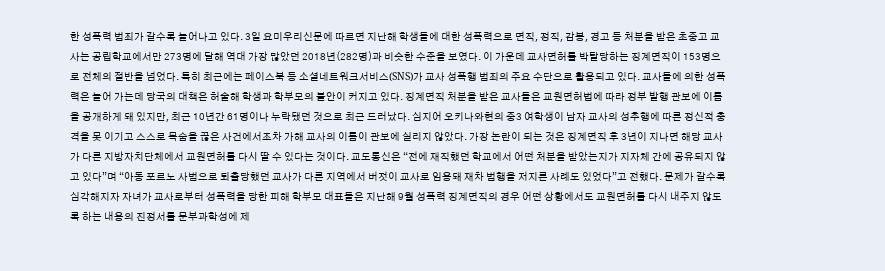한 성폭력 범죄가 갈수록 늘어나고 있다. 3일 요미우리신문에 따르면 지난해 학생들에 대한 성폭력으로 면직, 정직, 감봉, 경고 등 처분을 받은 초중고 교사는 공립학교에서만 273명에 달해 역대 가장 많았던 2018년(282명)과 비슷한 수준을 보였다. 이 가운데 교사면허를 박탈당하는 징계면직이 153명으로 전체의 절반을 넘었다. 특히 최근에는 페이스북 등 소셜네트워크서비스(SNS)가 교사 성폭행 범죄의 주요 수단으로 활용되고 있다. 교사들에 의한 성폭력은 늘어 가는데 당국의 대책은 허술해 학생과 학부모의 불안이 커지고 있다. 징계면직 처분을 받은 교사들은 교원면허법에 따라 정부 발행 관보에 이름을 공개하게 돼 있지만, 최근 10년간 61명이나 누락됐던 것으로 최근 드러났다. 심지어 오키나와현의 중3 여학생이 남자 교사의 성추행에 따른 정신적 충격을 못 이기고 스스로 목숨을 끊은 사건에서조차 가해 교사의 이름이 관보에 실리지 않았다. 가장 논란이 되는 것은 징계면직 후 3년이 지나면 해당 교사가 다른 지방자치단체에서 교원면허를 다시 딸 수 있다는 것이다. 교도통신은 “전에 재직했던 학교에서 어떤 처분을 받았는지가 지자체 간에 공유되지 않고 있다”며 “아동 포르노 사범으로 퇴출당했던 교사가 다른 지역에서 버젓이 교사로 임용돼 재차 범행을 저지른 사례도 있었다”고 전했다. 문제가 갈수록 심각해지자 자녀가 교사로부터 성폭력을 당한 피해 학부모 대표들은 지난해 9월 성폭력 징계면직의 경우 어떤 상황에서도 교원면허를 다시 내주지 않도록 하는 내용의 진정서를 문부과학성에 제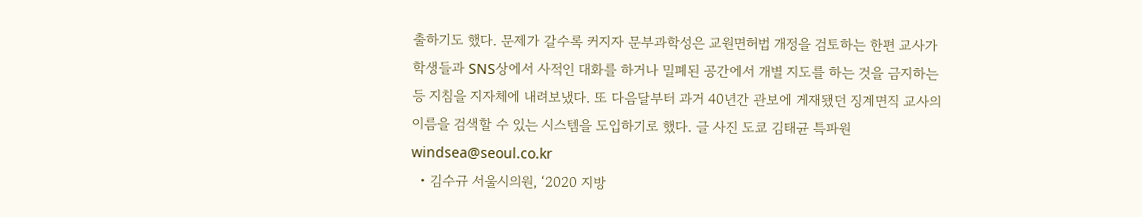출하기도 했다. 문제가 갈수록 커지자 문부과학성은 교원면허법 개정을 검토하는 한편 교사가 학생들과 SNS상에서 사적인 대화를 하거나 밀폐된 공간에서 개별 지도를 하는 것을 금지하는 등 지침을 지자체에 내려보냈다. 또 다음달부터 과거 40년간 관보에 게재됐던 징계면직 교사의 이름을 검색할 수 있는 시스템을 도입하기로 했다. 글 사진 도쿄 김태균 특파원 windsea@seoul.co.kr
  • 김수규 서울시의원, ‘2020 지방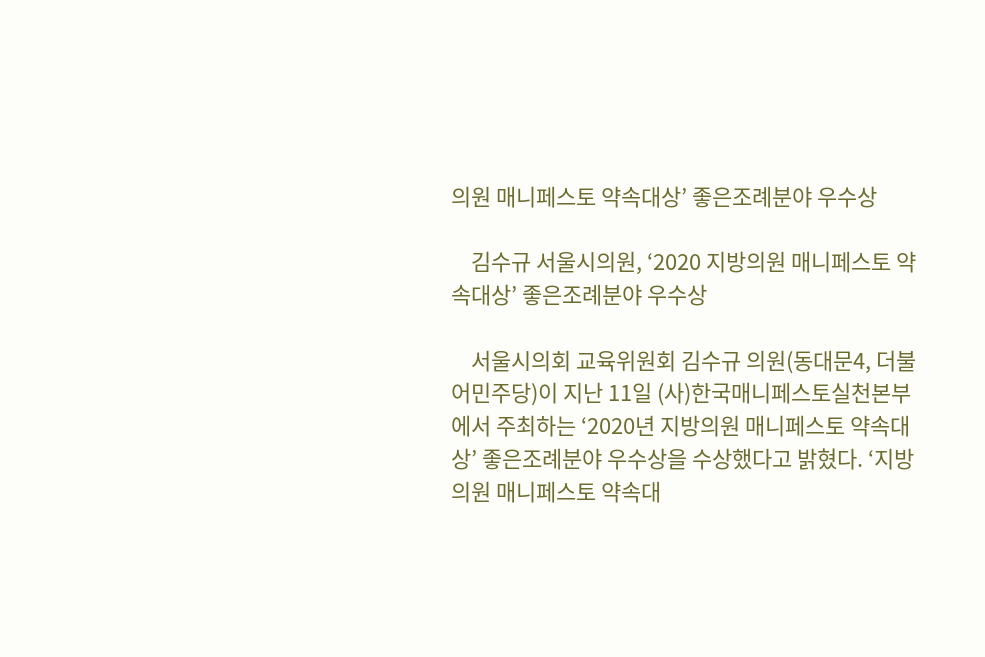의원 매니페스토 약속대상’ 좋은조례분야 우수상

    김수규 서울시의원, ‘2020 지방의원 매니페스토 약속대상’ 좋은조례분야 우수상

    서울시의회 교육위원회 김수규 의원(동대문4, 더불어민주당)이 지난 11일 (사)한국매니페스토실천본부에서 주최하는 ‘2020년 지방의원 매니페스토 약속대상’ 좋은조례분야 우수상을 수상했다고 밝혔다. ‘지방의원 매니페스토 약속대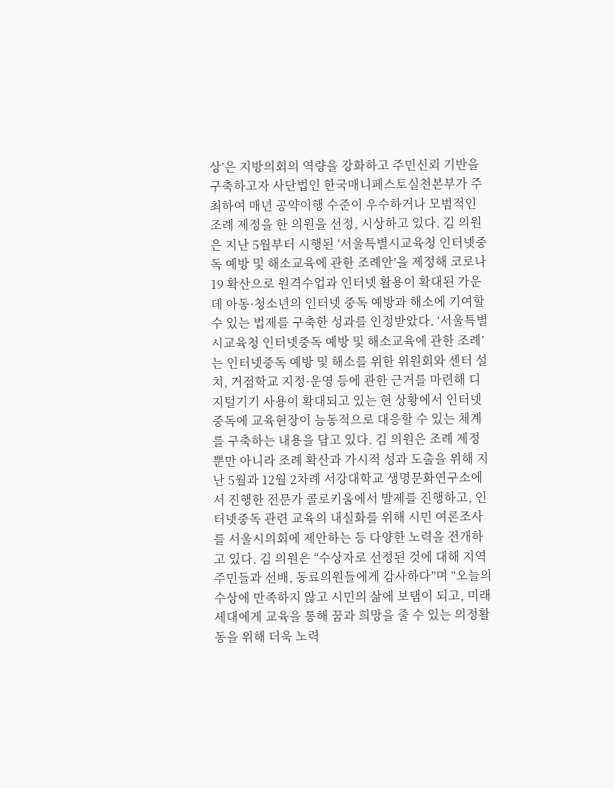상’은 지방의회의 역량을 강화하고 주민신뢰 기반을 구축하고자 사단법인 한국매니페스토실천본부가 주최하여 매년 공약이행 수준이 우수하거나 모범적인 조례 제정을 한 의원을 선정, 시상하고 있다. 김 의원은 지난 5월부터 시행된 ‘서울특별시교육청 인터넷중독 예방 및 해소교육에 관한 조례안’을 제정해 코로나19 확산으로 원격수업과 인터넷 활용이 확대된 가운데 아동·청소년의 인터넷 중독 예방과 해소에 기여할 수 있는 법제를 구축한 성과를 인정받았다. ‘서울특별시교육청 인터넷중독 예방 및 해소교육에 관한 조례’는 인터넷중독 예방 및 해소를 위한 위원회와 센터 설치, 거점학교 지정·운영 등에 관한 근거를 마련해 디지털기기 사용이 확대되고 있는 현 상황에서 인터넷 중독에 교육현장이 능동적으로 대응할 수 있는 체계를 구축하는 내용을 담고 있다. 김 의원은 조례 제정뿐만 아니라 조례 확산과 가시적 성과 도출을 위해 지난 5월과 12월 2차례 서강대학교 생명문화연구소에서 진행한 전문가 콜로키움에서 발제를 진행하고, 인터넷중독 관련 교육의 내실화를 위해 시민 여론조사를 서울시의회에 제안하는 등 다양한 노력을 전개하고 있다. 김 의원은 “수상자로 선정된 것에 대해 지역주민들과 선배, 동료의원들에게 감사하다”며 “오늘의 수상에 만족하지 않고 시민의 삶에 보탬이 되고, 미래세대에게 교육을 통해 꿈과 희망을 줄 수 있는 의정활동을 위해 더욱 노력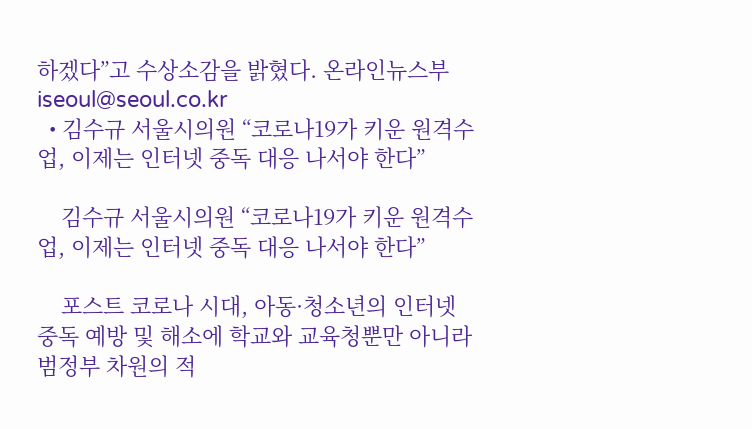하겠다”고 수상소감을 밝혔다. 온라인뉴스부 iseoul@seoul.co.kr
  • 김수규 서울시의원 “코로나19가 키운 원격수업, 이제는 인터넷 중독 대응 나서야 한다”

    김수규 서울시의원 “코로나19가 키운 원격수업, 이제는 인터넷 중독 대응 나서야 한다”

    포스트 코로나 시대, 아동·청소년의 인터넷 중독 예방 및 해소에 학교와 교육청뿐만 아니라 범정부 차원의 적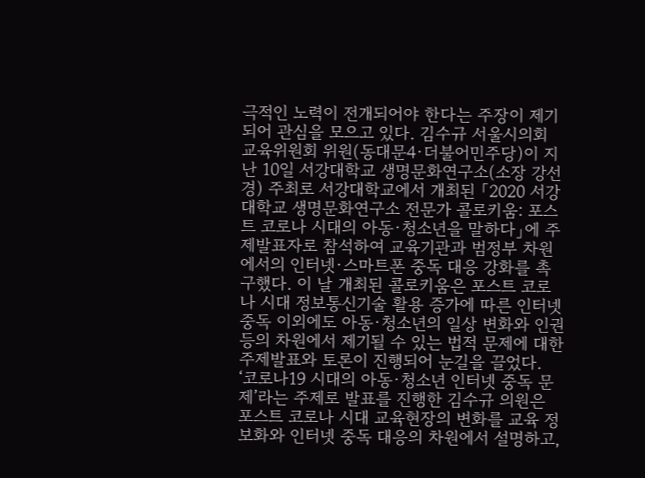극적인 노력이 전개되어야 한다는 주장이 제기되어 관심을 모으고 있다. 김수규 서울시의회 교육위원회 위원(동대문4·더불어민주당)이 지난 10일 서강대학교 생명문화연구소(소장 강선경) 주최로 서강대학교에서 개최된 「2020 서강대학교 생명문화연구소 전문가 콜로키움: 포스트 코로나 시대의 아동·청소년을 말하다」에 주제발표자로 참석하여 교육기관과 범정부 차원에서의 인터넷·스마트폰 중독 대응 강화를 촉구했다. 이 날 개최된 콜로키움은 포스트 코로나 시대 정보통신기술 활용 증가에 따른 인터넷 중독 이외에도 아동·청소년의 일상 변화와 인권 등의 차원에서 제기될 수 있는 법적 문제에 대한 주제발표와 토론이 진행되어 눈길을 끌었다. ‘코로나19 시대의 아동·청소년 인터넷 중독 문제’라는 주제로 발표를 진행한 김수규 의원은 포스트 코로나 시대 교육현장의 변화를 교육 정보화와 인터넷 중독 대응의 차원에서 설명하고,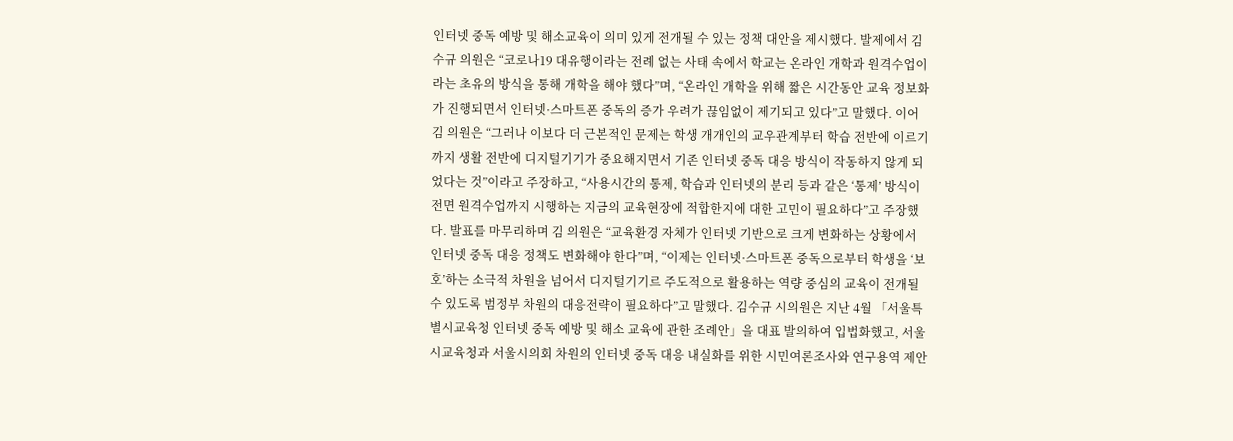인터넷 중독 예방 및 해소교육이 의미 있게 전개될 수 있는 정책 대안을 제시했다. 발제에서 김수규 의원은 “코로나19 대유행이라는 전례 없는 사태 속에서 학교는 온라인 개학과 원격수업이라는 초유의 방식을 통해 개학을 해야 했다”며, “온라인 개학을 위해 짧은 시간동안 교육 정보화가 진행되면서 인터넷·스마트폰 중독의 증가 우려가 끊임없이 제기되고 있다”고 말했다. 이어 김 의원은 “그러나 이보다 더 근본적인 문제는 학생 개개인의 교우관계부터 학습 전반에 이르기까지 생활 전반에 디지털기기가 중요해지면서 기존 인터넷 중독 대응 방식이 작동하지 않게 되었다는 것”이라고 주장하고, “사용시간의 통제, 학습과 인터넷의 분리 등과 같은 ‘통제’ 방식이 전면 원격수업까지 시행하는 지금의 교육현장에 적합한지에 대한 고민이 필요하다”고 주장했다. 발표를 마무리하며 김 의원은 “교육환경 자체가 인터넷 기반으로 크게 변화하는 상황에서 인터넷 중독 대응 정책도 변화해야 한다”며, “이제는 인터넷·스마트폰 중독으로부터 학생을 ‘보호’하는 소극적 차원을 넘어서 디지털기기르 주도적으로 활용하는 역량 중심의 교육이 전개될 수 있도록 범정부 차원의 대응전략이 필요하다”고 말했다. 김수규 시의원은 지난 4월 「서울특별시교육청 인터넷 중독 예방 및 해소 교육에 관한 조례안」을 대표 발의하여 입법화했고, 서울시교육청과 서울시의회 차원의 인터넷 중독 대응 내실화를 위한 시민여론조사와 연구용역 제안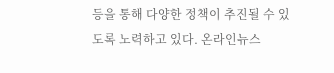등을 통해 다양한 정책이 추진될 수 있도록 노력하고 있다. 온라인뉴스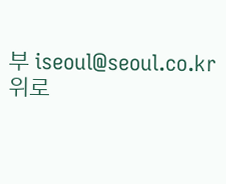부 iseoul@seoul.co.kr
위로